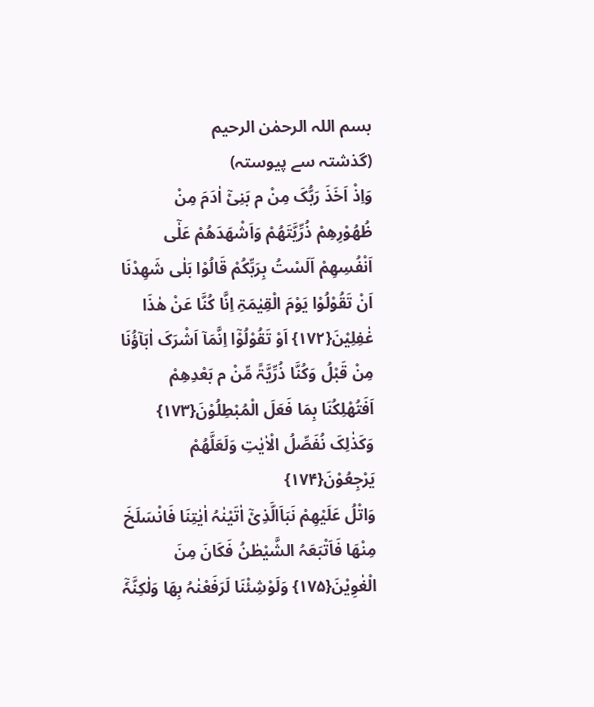بسم اللہ الرحمٰن الرحیم
(گذشتہ سے پیوستہ)
وَاِذْ اَخَذَ رَبُّکَ مِنْ م بَنِیْٓ اٰدَمَ مِنْ ظُھُوْرِھِمْ ذُرِّیَّتَھُمْ وَاَشْھَدَھُمْ عَلٰٓی اَنْفُسِھِمْ اَلَسْتُ بِرَبِّکُمْ قَالُوْا بَلٰی شَھِدْنَا اَنْ تَقُوْلُوْا یَوْمَ الْقِیٰمَۃِ اِنَّا کُنَّا عَنْ ھٰذَا غٰفِلِیْنَ{۱۷۲} اَوْ تَقُوْلُوْٓا اِنَّمَآ اَشْرَکَ اٰبَآؤُنَا مِنْ قَبْلُ وَکُنَّا ذُرِّیَّۃً مِّنْ م بَعْدِھِمْ اَفَتُھْلِکُنَا بِمَا فَعَلَ الْمُبْطِلُوْنَ{۱۷۳} وَکَذٰلِکَ نُفَصِّلُ الْاٰیٰتِ وَلَعَلَّھُمْ یَرْجِعُوْنَ{۱۷۴}
وَاتْلُ عَلَیْھِمْ نَبَاَالَّذِیْٓ اٰتَیْنٰہُ اٰیٰتِنَا فَانْسَلَخَ مِنْھَا فَاَتْبَعَہُ الشَّیْطٰنُ فَکَانَ مِنَ الْغٰوِیْنَ{۱۷۵} وَلَوْشِئْنَا لَرَفَعْنٰہُ بِھَا وَلٰکِنَّہٗٓ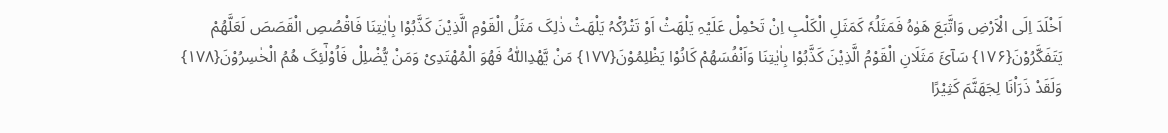اَخْلَدَ اِلَی الْاَرْضِ وَاتَّبَعَ ھَوٰہُ فَمَثَلُہٗ کَمَثَلِ الْکَلْبِ اِنْ تَحْمِلْ عَلَیْہِ یَلْھَثْ اَوْ تَتْرُکْہُ یَلْھَثْ ذٰلِکَ مَثَلُ الْقَوْمِ الَّذِیْنَ کَذَّبُوْا بِاٰیٰتِنَا فَاقْصُصِ الْقَصَصَ لَعَلَّھُمْ یَتَفَکَّرُوْنَ{۱۷۶} سَآئَ مَثَلَانِ الْقَوْمُ الَّذِیْنَ کَذَّبُوْا بِاٰیٰتِنَا وَاَنْفُسَھُمْ کَانُوْا یَظْلِمُوْنَ{۱۷۷} مَنْ یَّھْدِاللّٰہُ فَھُوَ الْمُھْتَدِیْ وَمَنْ یُّضْلِلْ فَاُوْلٰٓئِکَ ھُمُ الْخٰسِرُوْنَ{۱۷۸}
وَلَقَدْ ذَرَاْنَا لِجَھَنَّمَ کَثِیْرًا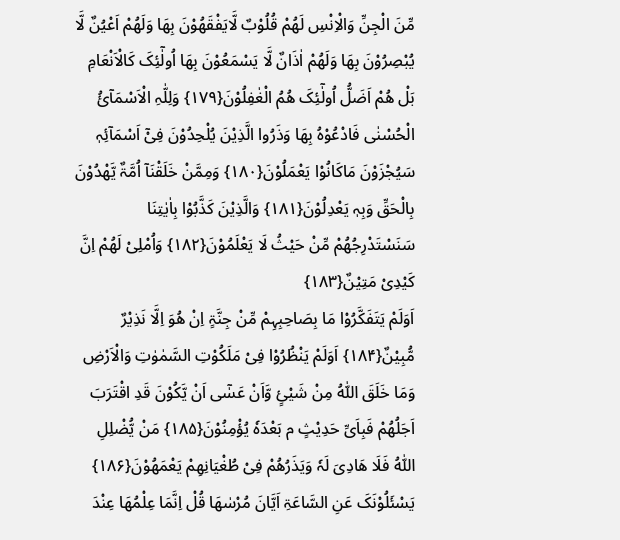مِّنَ الْجِنِّ وَالْاِنْسِ لَھُمْ قُلُوْبٌ لَّایَفْقَھُوْنَ بِھَا وَلَھُمْ اَعْیُنٌ لَّا یُبْصِرُوْنَ بِھَا وَلَھُمْ اٰذَانٌ لَّا یَسْمَعُوْنَ بِھَا اُولٰٓئِکَ کَالْاَنْعَامِ بَلْ ھُمْ اَضَلُّ اُولٰٓئِکَ ھُمُ الْغٰفِلُوْنَ{۱۷۹} وَلِلّٰہِ الْاَسْمَآئُ الْحُسْنٰی فَادْعُوْہُ بِھَا وَذَرُوا الَّذِیْنَ یُلْحِدُوْنَ فِیْٓ اَسْمَآئِہٖ سَیُجْزَوْنَ مَاکَانُوْا یَعْمَلُوْنَ{۱۸۰} وَمِمَّنْ خَلَقْنَآ اُمَّۃٌ یَّھْدُوْنَ بِالْحَقِّ وَبِہٖ یَعْدِلُوْنَ{۱۸۱} وَالَّذِیْنَ کَذَّبُوْا بِاٰیٰتِنَا سَنَسْتَدْرِجُھُمْ مِّنْ حَیْثُ لَا یَعْلَمُوْنَ{۱۸۲} وَاُمْلِیْ لَھُمْ اِنَّ کَیْدِیْ مَتِیْنٌ{۱۸۳}
اَوَلَمْ یَتَفَکَّرُوْا مَا بِصَاحِبِہِمْ مِّنْ جِنَّۃٍ اِنْ ھُوَ اِلَّا نَذِیْرٌ مُّبِیْنٌ{۱۸۴} اَوَلَمْ یَنْظُرُوْا فِیْ مَلَکُوْتِ السَّمٰوٰتِ وَالْاَرْضِ وَمَا خَلَقَ اللّٰہُ مِنْ شَیْئٍ وَّاَنْ عَسٰٓی اَنْ یَّکُوْنَ قَدِ اقْتَرَبَ اَجَلُھُمْ فَبِاَیِّ حَدِیْثٍ م بَعْدَہٗ یُؤْمِنُوْنَ{۱۸۵} مَنْ یُّضْلِلِ اللّٰہُ فَلَا ھَادِیَ لَہٗ وَیَذَرُھُمْ فِیْ طُغْیَانِھِمْ یَعْمَھُوْنَ{۱۸۶} یَسْئَلُوْنَکَ عَنِ السَّاعَۃِ اَیَّانَ مُرْسٰھَا قُلْ اِنَّمَا عِلْمُھَا عِنْدَ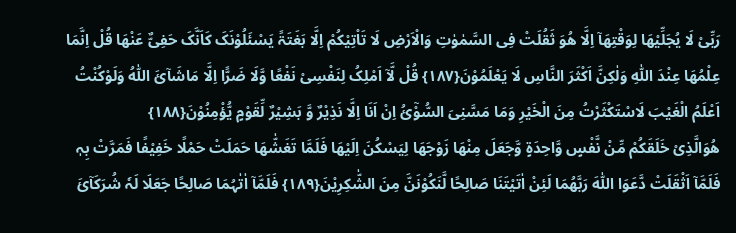رَبِّیْ لَا یُجَلِّیْھَا لِوَقْتِھَآ اِلَّا ھُوَ ثَقُلَتْ فِی السَّمٰوٰتِ وَالْاَرْضِ لَا تَاْتِیْکُمْ اِلَّا بَغَتَۃً یَسْئَلُوْنَکَ کَاَنَّکَ حَفِیٌّ عَنْھَا قُلْ اِنَّمَا عِلْمُھَا عِنْدَ اللّٰہِ وَلٰکِنَّ اَکْثَرَ النَّاسِ لَا یَعْلَمُوْنَ{۱۸۷} قُلْ لَّآ اَمْلِکُ لِنَفْسِیْ نَفْعًا وَّلَا ضَرًّا اِلَّا مَاشَآئَ اللّٰہُ وَلَوْکُنْتُ اَعْلَمُ الْغَیْبَ لَاسْتَکْثَرْتُ مِنَ الْخَیْرِ وَمَا مَسَّنِیَ السُّوْٓئُ اِنْ اَنَا اِلَّا نَذِیْرٌ وَّ بَشِیْرٌ لِّقَوْمٍ یُّؤْمِنُوْنَ{۱۸۸}
ھُوَالَّذِیْ خَلَقَکُمْ مِّنْ نَّفْسٍ وَّاحِدَۃٍ وَّجَعَلَ مِنْھَا زَوْجَھَا لِیَسْکُنَ اِلَیْھَا فَلَمَّا تَغَشّٰھَا حَمَلَتْ حَمْلًا خَفِیْفًا فَمَرَّتْ بِہٖ فَلَمَّآ اَثْقَلَتْ دَّعَوَا اللّٰہَ رَبَّھُمَا لَئِنْ اٰتَیْتَنَا صَالِحًا لَّنَکُوْنَنَّ مِنَ الشّٰکِرِیْنَ{۱۸۹} فَلَمَّآ اٰتٰہُمَا صَالِحًا جَعَلَا لَہٗ شُرَکَآئَ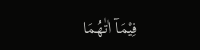فِیْمَآ اٰتٰھُمَا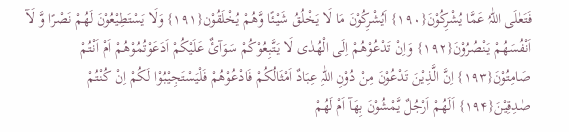فَتَعٰلَی اللّٰہُ عَمَّا یُشْرِکُوْنَ{۱۹۰} اَیُشْرِکُوْنَ مَا لَا یَخْلُقُ شَیْئًا وَّھُمْ یُخْلَقُوْن{۱۹۱} وَلَا یَسْتَطِیْعُوْنَ لَھُمْ نَصْرًا وَّ لَآ اَنْفُسَھُمْ یَنْصُرُوْنَ{۱۹۲} وَاِنْ تَدْعُوْھُمْ اِلَی الْھُدٰی لَا یَتَّبِعُوْکُمْ سَوَآئٌ عَلَیْکُمْ اَدَعَوْتُمُوْھُمْ اَمْ اَنْتُمْ صَامِتُوْنَ{۱۹۳} اِنَّ الَّذِیْنَ تَدْعُوْنَ مِنْ دُوْنِ اللّٰہِ عِبَادٌ اَمْثَالُکُمْ فَادْعُوْھُمْ فَلْیَسْتَجِیْبُوْا لَکُمْ اِنْ کُنْتُمْ صٰدِقِیْنَ{۱۹۴} اَلَھُمْ اَرْجُلٌ یَّمْشُوْنَ بِھَآ اَمْ لَھُمْ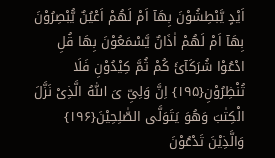اَیْدٍ یَّبْطِشُوْنَ بِھَآ اَمْ لَھُمْ اَعْیُنٌ یُّبْصِرُوْنَ بِھَآ اَمْ لَھُمْ اٰذَانٌ یَّسْمَعُوْنَ بِھَا قُلِ ادْعُوْا شُرَکَآئَ کُمْ ثُمَّ کِیْدُوْنِ فَلَا تُنْظِرُوْنِ{۱۹۵} اِنَّ وَلِیِّ یَ اللّٰہُ الَّذِیْ نَزَّلَ الْکِتٰبَ وَھُوَ یَتَوَلَّی الصّٰلِحِیْنَ{۱۹۶} وَالَّذِیْنَ تَدْعُوْنَ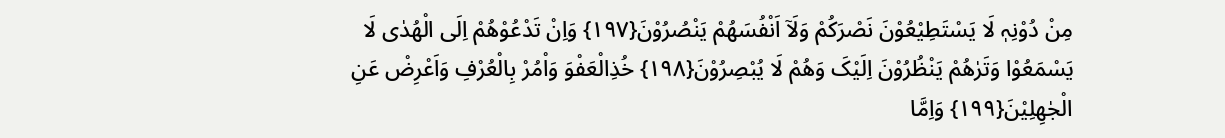مِنْ دُوْنِہٖ لَا یَسْتَطِیْعُوْنَ نَصْرَکُمْ وَلَآ اَنْفُسَھُمْ یَنْصُرُوْنَ{۱۹۷} وَاِنْ تَدْعُوْھُمْ اِلَی الْھُدٰی لَا یَسْمَعُوْا وَتَرٰھُمْ یَنْظُرُوْنَ اِلَیْکَ وَھُمْ لَا یُبْصِرُوْنَ{۱۹۸} خُذِالْعَفْوَ وَاْمُرْ بِالْعُرْفِ وَاَعْرِضْ عَنِ الْجٰھِلِیْنَ{۱۹۹} وَاِمَّا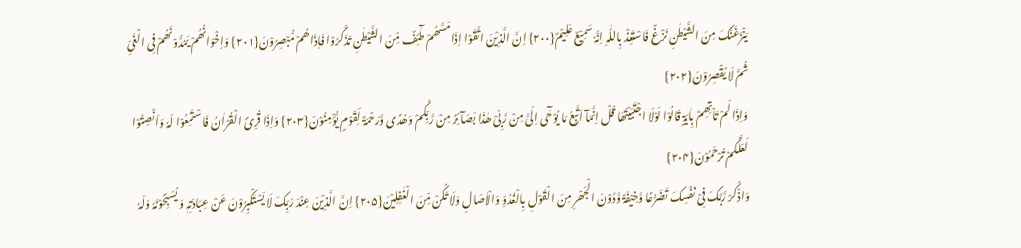یَنْزَغَنَّکَ مِنَ الشَّیْطٰنِ نَزْغٌ فَاسْتَعِذْ بِاللّٰہِ اِنَّہٗ سَمِیْعٌ عَلِیْمٌ{۲۰۰} اِنَّ الَّذِیْنَ اتَّقَوْا اِذَامَسَّھُمْ طٰٓئِفٌ مِّنَ الشَّیْطٰنِ تَذَکَّرُوْا فَاِذَاھُمْ مُّبْصِرُوْنَ{۲۰۱} وَاِخْوَانُھُمْ یَمُدُّوْنَھُمْ فِی الْغَیِّ ثُمَّ لَا یُقْصِرُوْنَ{۲۰۲}
وَاِذَا لَمْ تَاْتِھِمْ بِاٰیَۃٍ قَالُوْا لَوْلَا اجْتَبَیْتَھَا قُلْ اِنَّمَآ اَتَّبِعُ مَا یُوْحٰٓی اِلَیَّ مِنْ رَّبِّیْ ھٰذَا بَصَآئِرُ مِنْ رَّبِّکُمْ وَھُدًی وَّرَحْمَۃٌ لِّقَوْمٍ یُّؤْمِنُوْنَ{۲۰۳} وَاِذَا قُرِئَ الْقُرْاٰنُ فَاسْتَمِعُوْا لَہٗ وَاَنْصِتُوْا لَعَلَّکُمْ تُرْحَمُوْنَ{۲۰۴}
وَاذْکُرْ رَّبَّکَ فِیْ نَفْسِکَ تَضَرُّعًا وَّخِیْفَۃً وَّدُوْنَ الْجَھْرِ مِنَ الْقَوْلِ بِالْغُدُوِّ وَالْاٰصَالِ وَلَا تَکُنْ مِّنَ الْغٰفِلِیْنَ{۲۰۵} اِنَّ الَّذِیْنَ عِنْدَ رَبِّکَ لَا یَسْتَکْبِرُوْنَ عَنْ عِبَادَتِہٖ وَ یُسَبِّحُوْنَہٗ وَلَہٗ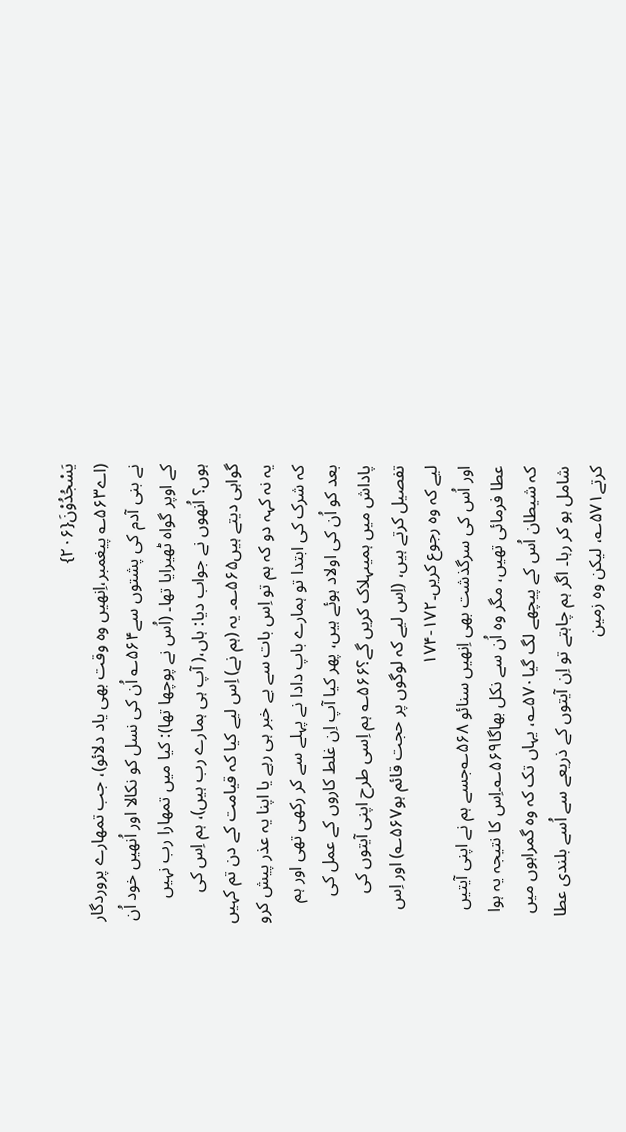یَسْجُدُوْنَ{۲۰۶}
(اے۵۶۳؎ پیغمبر،اِنھیں وہ وقت بھی یاد دلائو)، جب تمھارے پروردگار نے بنی آدم کی پشتوں سے۵۶۴؎ اُن کی نسل کو نکالا اور اُنھیں خود اُن کے اوپر گواہ ٹھیرایا تھا۔ (اُس نے پوچھا تھا): کیا میں تمھارا رب نہیں ہوں؟ اُنھوں نے جواب دیا: ہاں،( آپ ہی ہمارے رب ہیں)، ہم اِس کی گواہی دیتے ہیں۵۶۵؎۔ یہ (ہم نے) اِس لیے کیا کہ قیامت کے دن تم کہیں یہ نہ کہہ دو کہ ہم تو اِس بات سے بے خبر ہی رہے یا اپنا یہ عذر پیش کرو کہ شرک کی ابتدا تو ہمارے باپ دادا نے پہلے سے کر رکھی تھی اور ہم بعد کو اُن کی اولاد ہوئے ہیں، پھر کیا آپ اِن غلط کاروں کے عمل کی پاداش میں ہمیںہلاک کریں گے؟۵۶۶؎ ہم اِسی طرح اپنی آیتوں کی تفصیل کرتے ہیں، (اِس لیے کہ لوگوں پر حجت قائم ہو۵۶۷؎) اور اِس لیے کہ وہ رجوع کریں۔۱۷۲-۱۷۴
اور اُس کی سرگذشت بھی اِنھیں سنائو ۵۶۸؎جسے ہم نے اپنی آیتیں عطا فرمائی تھیں، مگر وہ اُن سے نکل بھاگا۵۶۹؎۔اِس کا نتیجہ یہ ہوا کہ شیطان اُس کے پیچھے لگ گیا۵۷۰؎، یہاں تک کہ وہ گمراہوں میں شامل ہو کر رہا۔ اگر ہم چاہتے تو اِن آیتوں کے ذریعے سے اُسے بلندی عطا کرتے۵۷۱؎، لیکن وہ زمین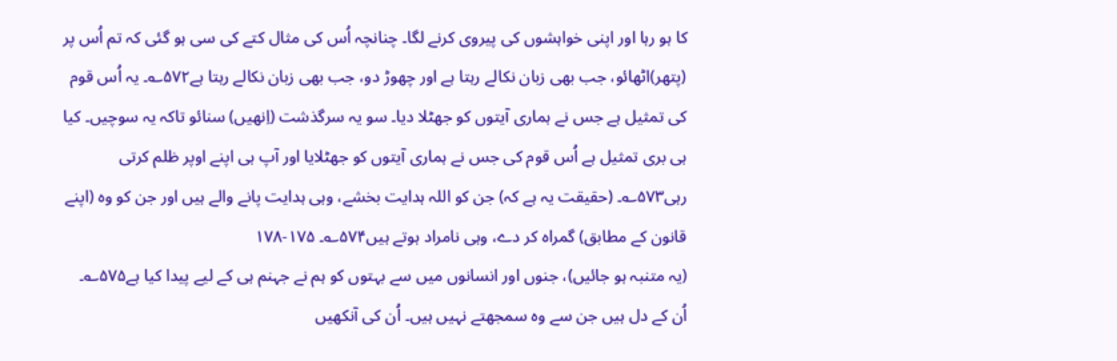کا ہو رہا اور اپنی خواہشوں کی پیروی کرنے لگا۔ چنانچہ اُس کی مثال کتے کی سی ہو گئی کہ تم اُس پر (پتھر)اٹھائو، جب بھی زبان نکالے رہتا ہے اور چھوڑ دو، جب بھی زبان نکالے رہتا ہے۵۷۲؎۔ یہ اُس قوم کی تمثیل ہے جس نے ہماری آیتوں کو جھٹلا دیا۔ سو یہ سرگذشت (اِنھیں) سنائو تاکہ یہ سوچیں۔ کیا ہی بری تمثیل ہے اُس قوم کی جس نے ہماری آیتوں کو جھٹلایا اور آپ ہی اپنے اوپر ظلم کرتی رہی۵۷۳؎۔ (حقیقت یہ ہے کہ) جن کو اللہ ہدایت بخشے، وہی ہدایت پانے والے ہیں اور جن کو وہ (اپنے قانون کے مطابق) گمراہ کر دے، وہی نامراد ہوتے ہیں۵۷۴؎۔ ۱۷۵-۱۷۸
(یہ متنبہ ہو جائیں)، جنوں اور انسانوں میں سے بہتوں کو ہم نے جہنم ہی کے لیے پیدا کیا ہے۵۷۵؎۔ اُن کے دل ہیں جن سے وہ سمجھتے نہیں ہیں۔ اُن کی آنکھیں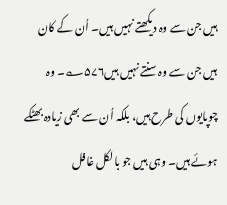ہیں جن سے وہ دیکھتے نہیں ہیں۔ اُن کے کان ہیں جن سے وہ سنتے نہیں ہیں۵۷۶؎۔ وہ چوپایوں کی طرح ہیں، بلکہ اُن سے بھی زیادہ بھٹکے ہوئے ہیں۔ وہی ہیں جو بالکل غافل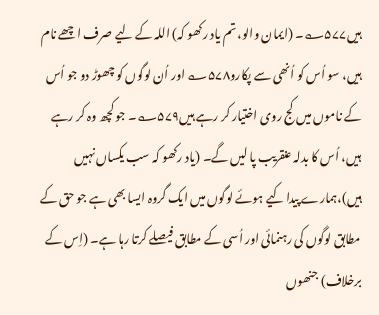ہیں۵۷۷؎۔ (ایمان والو، تم یاد رکھو کہ) اللہ کے لیے صرف اچھے نام ہیں، سو اُس کو اُنھی سے پکارو۵۷۸؎ اور اُن لوگوں کو چھوڑ دو جو اُس کے ناموں میں کج روی اختیار کر رہے ہیں۵۷۹؎۔ جو کچھ وہ کر رہے ہیں، اُس کا بدلہ عنقریب پا لیں گے۔ (یاد رکھو کہ سب یکساں نہیں ہیں)،ہمارے پیدا کیے ہوئے لوگوں میں ایک گروہ ایسا بھی ہے جو حق کے مطابق لوگوں کی رہنمائی اور اُسی کے مطابق فیصلے کرتا رہا ہے۔ (اِس کے برخلاف) جنھوں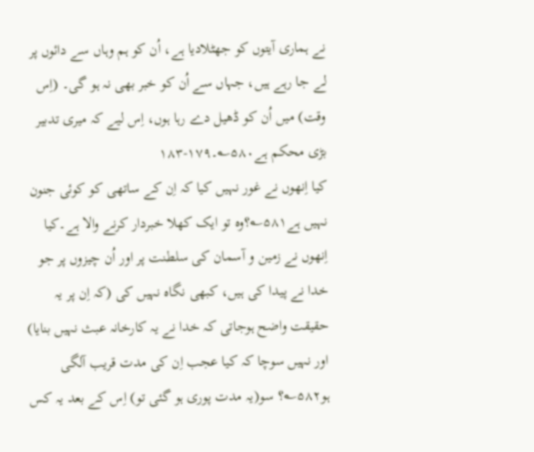نے ہماری آیتوں کو جھٹلادیا ہے، اُن کو ہم وہاں سے دائوں پر لے جا رہے ہیں، جہاں سے اُن کو خبر بھی نہ ہو گی۔ (اِس وقت) میں اُن کو ڈھیل دے رہا ہوں، اِس لیے کہ میری تدبیر بڑی محکم ہے۵۸۰؎۔۱۷۹-۱۸۳
کیا اِنھوں نے غور نہیں کیا کہ اِن کے ساتھی کو کوئی جنون نہیں ہے۵۸۱؎؟وہ تو ایک کھلا خبردار کرنے والا ہے۔کیا اِنھوں نے زمین و آسمان کی سلطنت پر اور اُن چیزوں پر جو خدا نے پیدا کی ہیں، کبھی نگاہ نہیں کی (کہ اِن پر یہ حقیقت واضح ہوجاتی کہ خدا نے یہ کارخانہ عبث نہیں بنایا) اور نہیں سوچا کہ کیا عجب اِن کی مدت قریب آلگی ہو۵۸۲؎؟ سو(یہ مدت پوری ہو گئی تو) اِس کے بعد یہ کس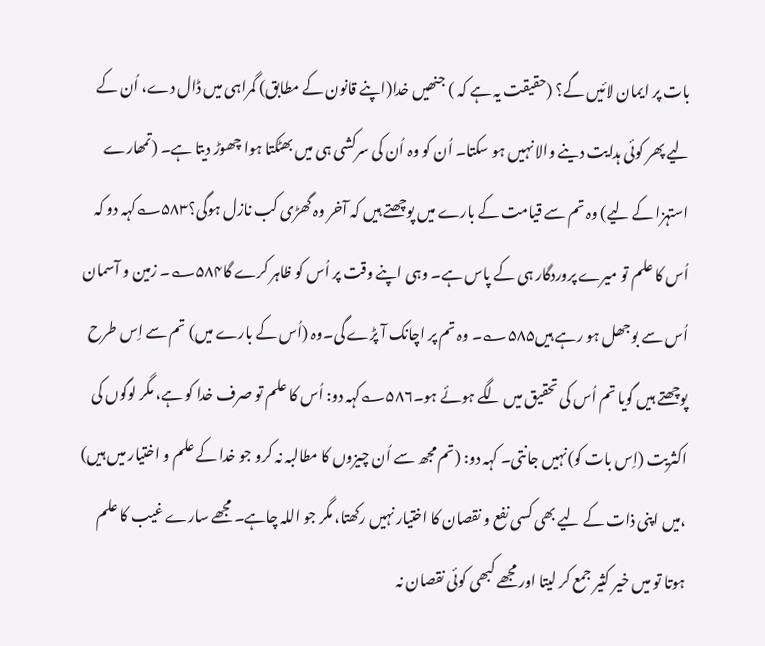بات پر ایمان لائیں گے؟ (حقیقت یہ ہے کہ ) جنھیں خدا(اپنے قانون کے مطابق) گمراہی میں ڈال دے، اُن کے لیے پھر کوئی ہدایت دینے والا نہیں ہو سکتا۔ اُن کو وہ اُن کی سرکشی ہی میں بھٹکتا ہوا چھوڑ دیتا ہے۔ (تمھارے استہزا کے لیے) وہ تم سے قیامت کے بارے میں پوچھتے ہیں کہ آخر وہ گھڑی کب نازل ہوگی؟۵۸۳؎کہہ دو کہ اُس کا علم تو میرے پروردگار ہی کے پاس ہے۔ وہی اپنے وقت پر اُس کو ظاہر کرے گا۵۸۴؎۔ زمین و آسمان اُس سے بوجھل ہو رہے ہیں۵۸۵؎۔ وہ تم پر اچانک آ پڑے گی۔وہ (اُس کے بارے میں) تم سے اِس طرح پوچھتے ہیں گویا تم اُس کی تحقیق میں لگے ہوئے ہو۔۵۸۶؎کہہ دو: اُس کا علم تو صرف خدا کو ہے، مگر لوگوں کی اکثریت (اِس بات کو)نہیں جانتی۔ کہہ دو: (تم مجھ سے اُن چیزوں کا مطالبہ نہ کرو جو خدا کے علم و اختیار میں ہیں) ،میں اپنی ذات کے لیے بھی کسی نفع و نقصان کا اختیار نہیں رکھتا، مگر جو اللہ چاہے۔ مجھے سارے غیب کا علم ہوتا تو میں خیر کثیر جمع کر لیتا اور مجھے کبھی کوئی نقصان نہ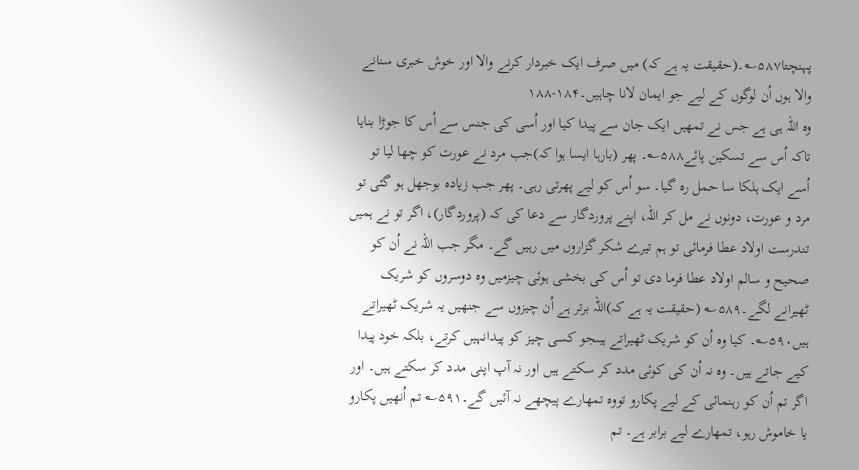پہنچتا۵۸۷؎۔(حقیقت یہ ہے کہ) میں صرف ایک خبردار کرنے والا اور خوش خبری سنانے والا ہوں اُن لوگوں کے لیے جو ایمان لانا چاہیں۔۱۸۴-۱۸۸
وہ اللہ ہی ہے جس نے تمھیں ایک جان سے پیدا کیا اور اُسی کی جنس سے اُس کا جوڑا بنایا تاکہ اُس سے تسکین پائے۵۸۸؎۔ پھر (بارہا ایسا ہوا کہ)جب مرد نے عورت کو چھا لیا تو اُسے ایک ہلکا سا حمل رہ گیا۔ سو اُس کو لیے پھرتی رہی۔ پھر جب زیادہ بوجھل ہو گئی تو مرد و عورت، دونوں نے مل کر اللہ، اپنے پروردگار سے دعا کی کہ (پروردگار)، اگر تو نے ہمیں تندرست اولاد عطا فرمائی تو ہم تیرے شکر گزاروں میں رہیں گے۔ مگر جب اللہ نے اُن کو صحیح و سالم اولاد عطا فرما دی تو اُس کی بخشی ہوئی چیزمیں وہ دوسروں کو شریک ٹھیرانے لگے۔۵۸۹؎ (حقیقت یہ ہے کہ)اللہ برتر ہے اُن چیزوں سے جنھیں یہ شریک ٹھیراتے ہیں۵۹۰؎۔ کیا وہ اُن کو شریک ٹھیراتے ہیںجو کسی چیز کو پیدانہیں کرتے، بلکہ خود پیدا کیے جاتے ہیں۔ وہ نہ اُن کی کوئی مدد کر سکتے ہیں اور نہ آپ اپنی مدد کر سکتے ہیں۔ اور اگر تم اُن کو رہنمائی کے لیے پکارو تووہ تمھارے پیچھے نہ آئیں گے۔۵۹۱؎ تم اُنھیں پکارو یا خاموش رہو، تمھارے لیے برابر ہے۔ تم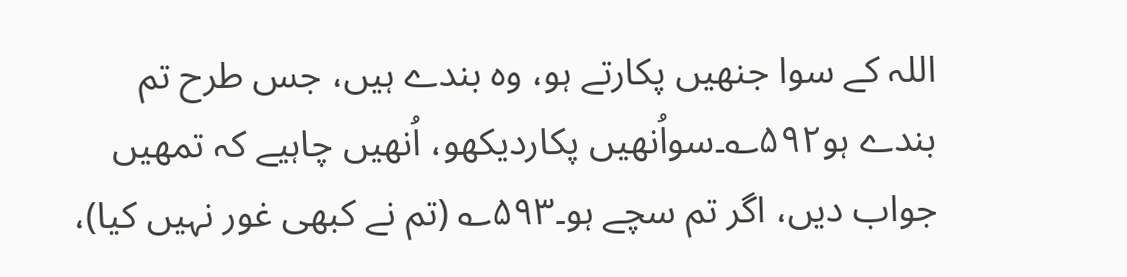اللہ کے سوا جنھیں پکارتے ہو، وہ بندے ہیں، جس طرح تم بندے ہو۵۹۲؎۔سواُنھیں پکاردیکھو، اُنھیں چاہیے کہ تمھیں جواب دیں، اگر تم سچے ہو۔۵۹۳؎ (تم نے کبھی غور نہیں کیا)،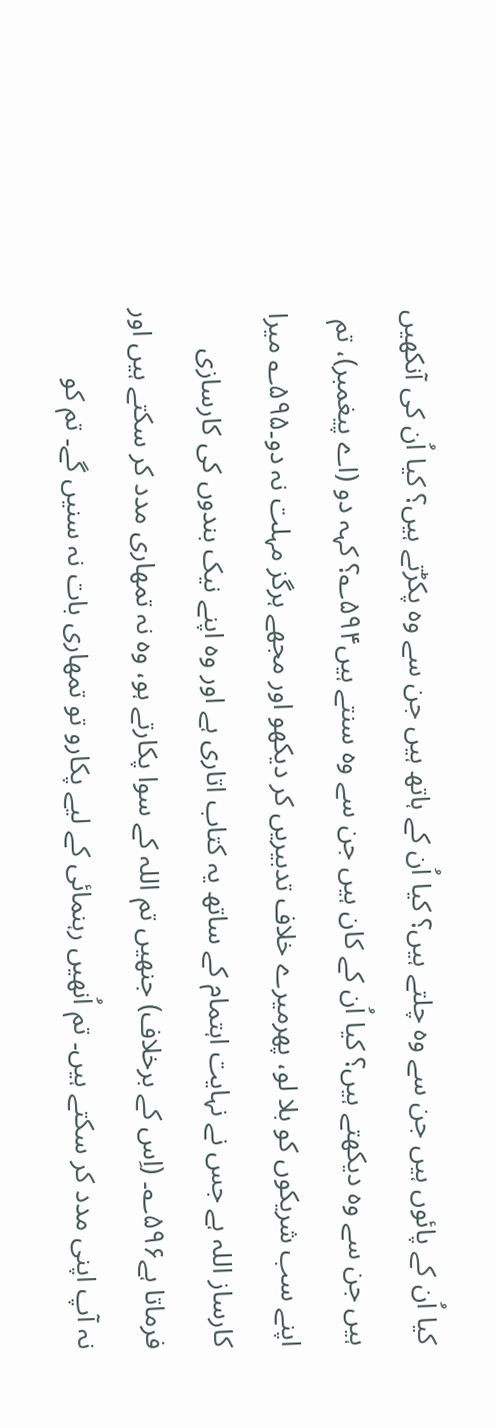کیا اُن کے پائوں ہیں جن سے وہ چلتے ہیں؟ کیا اُن کے ہاتھ ہیں جن سے وہ پکڑتے ہیں؟ کیا اُن کی آنکھیں ہیں جن سے وہ دیکھتے ہیں؟ کیا اُن کے کان ہیں جن سے وہ سنتے ہیں۵۹۴؎؟ کہہ دو (اے پیغمبر)، تم اپنے سب شریکوں کو بلا لو، پھرمیرے خلاف تدبیریں کر دیکھو اور مجھے ہرگز مہلت نہ دو۔۵۹۵؎ میرا کارساز اللہ ہے جس نے نہایت اہتمام کے ساتھ یہ کتاب اتاری ہے اور وہ اپنے نیک بندوں کی کارسازی فرماتا ہے۵۹۶؎۔ (اِس کے برخلاف) جنھیں تم اللہ کے سوا پکارتے ہو، وہ نہ تمھاری مدد کر سکتے ہیں اور نہ آپ اپنی مدد کر سکتے ہیں۔ تم اُنھیں رہنمائی کے لیے پکارو تو تمھاری بات نہ سنیں گے۔ تم کو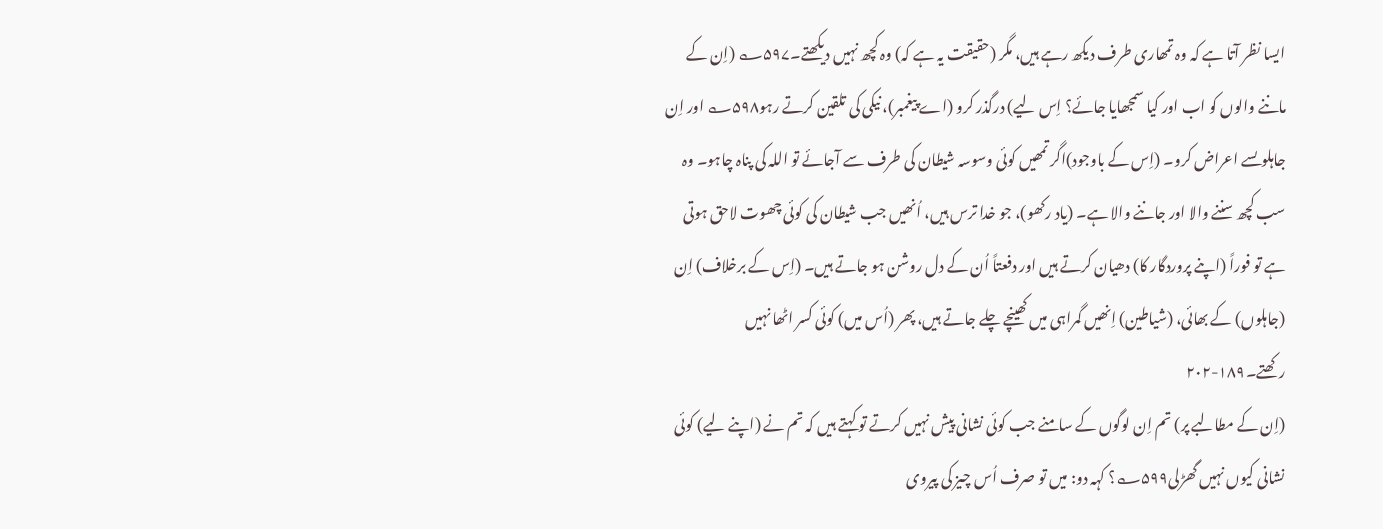ایسا نظر آتا ہے کہ وہ تمھاری طرف دیکھ رہے ہیں، مگر (حقیقت یہ ہے کہ) وہ کچھ نہیں دیکھتے۔۵۹۷؎ (اِن کے ماننے والوں کو اب اور کیا سمجھایا جائے؟ اِس لیے) درگذر کرو (اے پیغمبر)، نیکی کی تلقین کرتے رہو۵۹۸؎ اور اِن جاہلوںسے اعراض کرو۔ (اِس کے باوجود)اگر تمھیں کوئی وسوسہ شیطان کی طرف سے آجائے تو اللہ کی پناہ چاہو۔ وہ سب کچھ سننے والا اور جاننے والا ہے۔ (یاد رکھو)، جو خدا ترس ہیں، اُنھیں جب شیطان کی کوئی چھوت لاحق ہوتی ہے تو فوراً (اپنے پروردگار کا) دھیان کرتے ہیں اور دفعتاً اُن کے دل روشن ہو جاتے ہیں۔ (اِس کے برخلاف) اِن (جاہلوں) کے بھائی، (شیاطین) اِنھیں گمراہی میں کھینچے چلے جاتے ہیں، پھر (اُس میں) کوئی کسر اٹھا نہیں رکھتے۔۱۸۹-۲۰۲
(اِن کے مطالبے پر) تم اِن لوگوں کے سامنے جب کوئی نشانی پیش نہیں کرتے تو کہتے ہیں کہ تم نے (اپنے لیے) کوئی نشانی کیوں نہیں گھڑلی۵۹۹؎؟ کہہ دو: میں تو صرف اُس چیز کی پیروی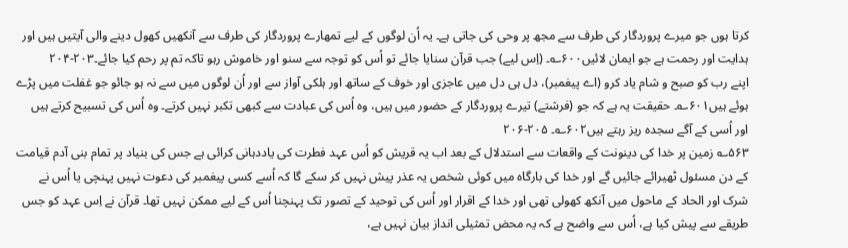کرتا ہوں جو میرے پروردگار کی طرف سے مجھ پر وحی کی جاتی ہے۔ یہ اُن لوگوں کے لیے تمھارے پروردگار کی طرف سے آنکھیں کھول دینے والی آیتیں ہیں اور ہدایت اور رحمت ہے جو ایمان لائیں۶۰۰؎۔ (اِس لیے) جب قرآن سنایا جائے تو اُس کو توجہ سے سنو اور خاموش رہو تاکہ تم پر رحم کیا جائے۔۲۰۳-۲۰۴
اپنے رب کو صبح و شام یاد کرو (اے پیغمبر)، دل ہی دل میں عاجزی اور خوف کے ساتھ اور ہلکی آواز سے اور اُن لوگوں میں سے نہ ہو جائو جو غفلت میں پڑے ہوئے ہیں۶۰۱؎۔ حقیقت یہ ہے کہ جو (فرشتے) تیرے پروردگار کے حضور میں ہیں، وہ اُس کی عبادت سے کبھی تکبر نہیں کرتے۔ وہ اُس کی تسبیح کرتے ہیں اور اُسی کے آگے سجدہ ریز رہتے ہیں۶۰۲؎۔ ۲۰۵-۲۰۶
۵۶۳؎ زمین پر خدا کی دینونت کے واقعات سے استدلال کے بعد اب یہ قریش کو اُس عہد فطرت کی یاددہانی کرائی ہے جس کی بنیاد پر تمام بنی آدم قیامت کے دن مسئول ٹھیرائے جائیں گے اور خدا کی بارگاہ میں کوئی شخص یہ عذر پیش نہیں کر سکے گا کہ اُسے کسی پیغمبر کی دعوت نہیں پہنچی یا اُس نے شرک اور الحاد کے ماحول میں آنکھ کھولی تھی اور خدا کے اقرار اور اُس کی توحید کے تصور تک پہنچنا اُس کے لیے ممکن نہیں تھا۔ قرآن نے اِس عہد کو جس طریقے سے پیش کیا ہے، اُس سے واضح ہے کہ یہ محض تمثیلی انداز بیان نہیں ہے،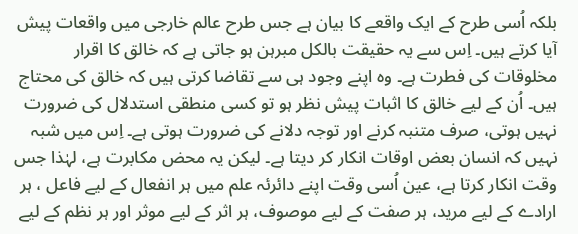بلکہ اُسی طرح کے ایک واقعے کا بیان ہے جس طرح عالم خارجی میں واقعات پیش آیا کرتے ہیں۔ اِس سے یہ حقیقت بالکل مبرہن ہو جاتی ہے کہ خالق کا اقرار مخلوقات کی فطرت ہے۔ وہ اپنے وجود ہی سے تقاضا کرتی ہیں کہ خالق کی محتاج ہیں۔ اُن کے لیے خالق کا اثبات پیش نظر ہو تو کسی منطقی استدلال کی ضرورت نہیں ہوتی، صرف متنبہ کرنے اور توجہ دلانے کی ضرورت ہوتی ہے۔ اِس میں شبہ نہیں کہ انسان بعض اوقات انکار کر دیتا ہے۔ لیکن یہ محض مکابرت ہے، لہٰذا جس وقت انکار کرتا ہے، عین اُسی وقت اپنے دائرئہ علم میں ہر انفعال کے لیے فاعل ، ہر ارادے کے لیے مرید، ہر صفت کے لیے موصوف، ہر اثر کے لیے موثر اور ہر نظم کے لیے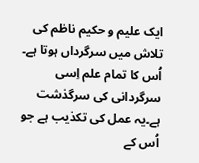ایک علیم و حکیم ناظم کی تلاش میں سرگرداں ہوتا ہے۔ اُس کا تمام علم اِسی سرگردانی کی سرگذشت ہے۔یہ عمل کی تکذیب ہے جو اُس کے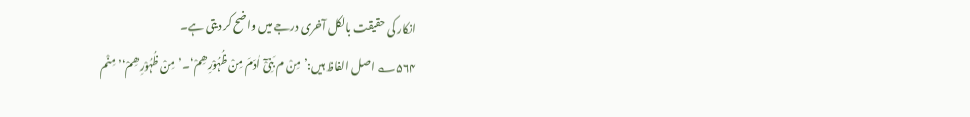انکار کی حقیقت بالکل آخری درجے میں واضح کر دیتی ہے۔
۵۶۴؎ اصل الفاظ ہیں:’مِنْ م بَنِیْٓ اٰدَمَ مِنْ ظُہُوْرِھِمْ‘۔’مِنْ ظُہُوْرِھِمْ‘’مِنْم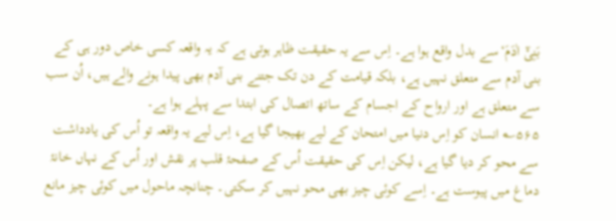بَنِیْٓ اٰدَمَ‘سے بدل واقع ہوا ہے۔ اِس سے یہ حقیقت ظاہر ہوتی ہے کہ یہ واقعہ کسی خاص دور ہی کے بنی آدم سے متعلق نہیں ہے، بلکہ قیامت کے دن تک جتنے بنی آدم بھی پیدا ہونے والے ہیں، اُن سب سے متعلق ہے اور ارواح کے اجسام کے ساتھ اتصال کی ابتدا سے پہلے ہوا ہے۔
۵۶۵؎ انسان کو اِس دنیا میں امتحان کے لیے بھیجا گیا ہے، اِس لیے یہ واقعہ تو اُس کی یادداشت سے محو کر دیا گیا ہے، لیکن اِس کی حقیقت اُس کے صفحۂ قلب پر نقش اور اُس کے نہاں خانۂ دماغ میں پیوست ہے۔ اِسے کوئی چیز بھی محو نہیں کر سکتی۔ چنانچہ ماحول میں کوئی چیز مانع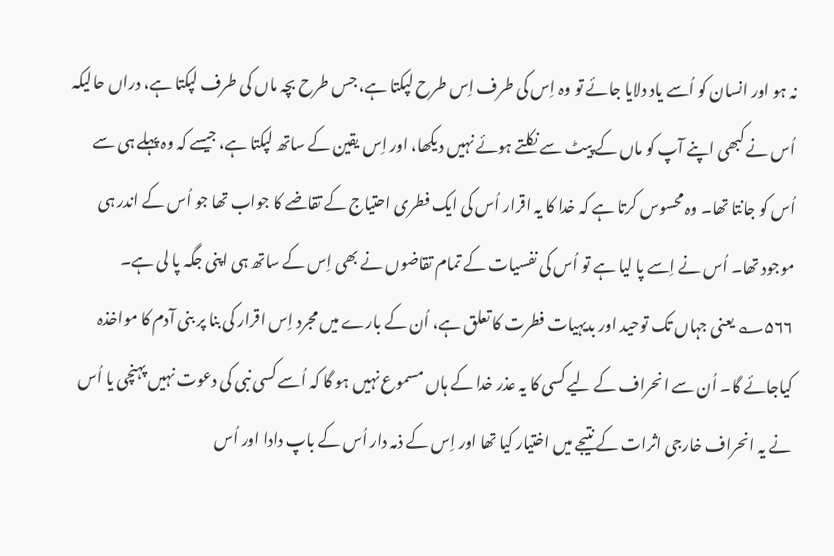نہ ہو اور انسان کو اُسے یاد دلایا جائے تو وہ اِس کی طرف اِس طرح لپکتا ہے، جس طرح بچہ ماں کی طرف لپکتا ہے، دراں حالیکہ اُس نے کبھی اپنے آپ کو ماں کے پیٹ سے نکلتے ہوئے نہیں دیکھا، اور اِس یقین کے ساتھ لپکتا ہے، جیسے کہ وہ پہلے ہی سے اُس کو جانتا تھا۔ وہ محسوس کرتا ہے کہ خدا کا یہ اقرار اُس کی ایک فطری احتیاج کے تقاضے کا جواب تھا جو اُس کے اندر ہی موجود تھا۔ اُس نے اِسے پا لیا ہے تو اُس کی نفسیات کے تمام تقاضوں نے بھی اِس کے ساتھ ہی اپنی جگہ پا لی ہے۔
۵۶۶؎ یعنی جہاں تک توحید اور بدیہیات فطرت کا تعلق ہے، اُن کے بارے میں مجرد اِس اقرار کی بنا پر بنی آدم کا مواخذہ کیاجائے گا۔ اُن سے انحراف کے لیے کسی کا یہ عذر خدا کے ہاں مسموع نہیں ہو گا کہ اُسے کسی نبی کی دعوت نہیں پہنچی یا اُس نے یہ انحراف خارجی اثرات کے نتیجے میں اختیار کیا تھا اور اِس کے ذمہ دار اُس کے باپ دادا اور اُس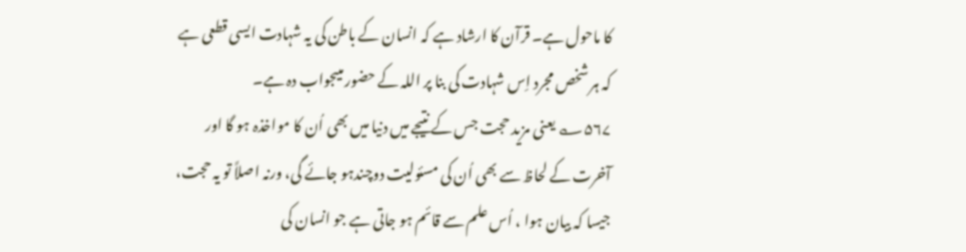کا ماحول ہے۔ قرآن کا ارشاد ہے کہ انسان کے باطن کی یہ شہادت ایسی قطعی ہے کہ ہر شخص مجرد اِس شہادت کی بنا پر اللہ کے حضور میںجواب دہ ہے۔
۵۶۷؎ یعنی مزید حجت جس کے نتیجے میں دنیا میں بھی اُن کا مواخذہ ہو گا اور آخرت کے لحاظ سے بھی اُن کی مسئولیت دوچندہو جائے گی، ورنہ اصلاً تو یہ حجت، جیسا کہ بیان ہوا ، اُس علم سے قائم ہو جاتی ہے جو انسان کی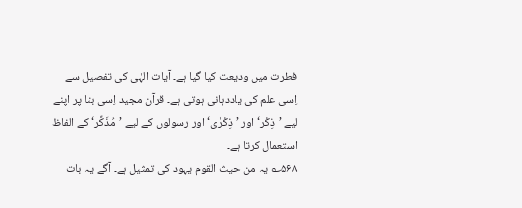فطرت میں ودیعت کیا گیا ہے۔ آیات الہٰی کی تفصیل سے اِسی علم کی یاددہانی ہوتی ہے۔ قرآن مجید اِسی بنا پر اپنے لیے ’ذِکْر‘ اور ’ذِکْرٰی‘ اور رسولوں کے لیے ’مُذَکِّر‘ کے الفاظ استعمال کرتا ہے۔
۵۶۸؎ یہ من حیث القوم یہود کی تمثیل ہے۔ آگے یہ بات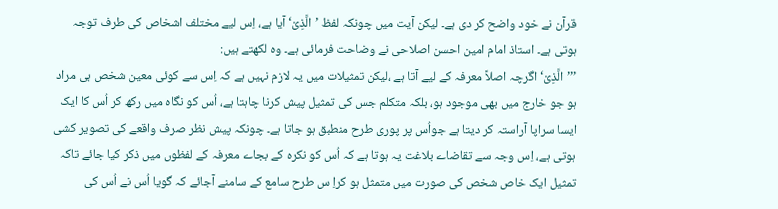قرآن نے خود واضح کر دی ہے۔ لیکن آیت میں چونکہ لفظ ’الَّذِیْ‘ آیا ہے، اِس لیے مختلف اشخاص کی طرف توجہ ہوتی ہے۔ استاذ امام امین احسن اصلاحی نے وضاحت فرمائی ہے۔ وہ لکھتے ہیں:
’’’الَّذِیْ‘ اگرچہ اصلاً معرفہ کے لیے آتا ہے ،لیکن تمثیلات میں یہ لازم نہیں ہے کہ اِس سے کوئی معین شخص ہی مراد ہو جو خارج میں بھی موجود ہو، بلکہ متکلم جس کی تمثیل پیش کرنا چاہتا ہے، اُس کو نگاہ میں رکھ کر اُس کا ایک ایسا سراپا آراستہ کر دیتا ہے جواُس پر پوری طرح منطبق ہو جاتا ہے۔ چونکہ پیش نظر صرف واقعے کی تصویر کشی ہوتی ہے، اِس وجہ سے تقاضاے بلاغت یہ ہوتا ہے کہ اُس کو نکرہ کے بجاے معرفہ کے لفظوں میں ذکر کیا جائے تاکہ تمثیل ایک خاص شخص کی صورت میں متمثل ہو کراِ س طرح سامع کے سامنے آجائے کہ گویا اُس نے اُس کی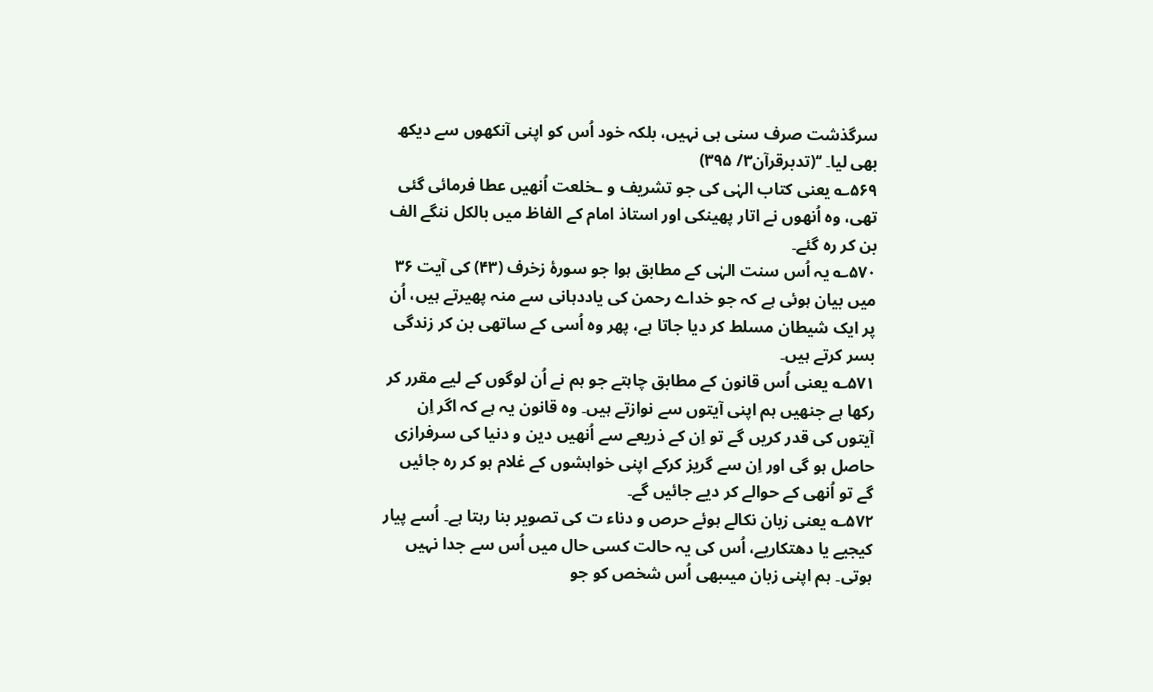سرگذشت صرف سنی ہی نہیں، بلکہ خود اُس کو اپنی آنکھوں سے دیکھ بھی لیا۔ ‘‘(تدبرقرآن۳/ ۳۹۵)
۵۶۹؎ یعنی کتاب الہٰی کی جو تشریف و ـخلعت اُنھیں عطا فرمائی گئی تھی، وہ اُنھوں نے اتار پھینکی اور استاذ امام کے الفاظ میں بالکل ننگے الف بن کر رہ گئے۔
۵۷۰؎ یہ اُس سنت الہٰی کے مطابق ہوا جو سورۂ زخرف (۴۳) کی آیت ۳۶ میں بیان ہوئی ہے کہ جو خداے رحمن کی یاددہانی سے منہ پھیرتے ہیں، اُن پر ایک شیطان مسلط کر دیا جاتا ہے، پھر وہ اُسی کے ساتھی بن کر زندگی بسر کرتے ہیں۔
۵۷۱؎ یعنی اُس قانون کے مطابق چاہتے جو ہم نے اُن لوگوں کے لیے مقرر کر رکھا ہے جنھیں ہم اپنی آیتوں سے نوازتے ہیں۔ وہ قانون یہ ہے کہ اگر اِن آیتوں کی قدر کریں گے تو اِن کے ذریعے سے اُنھیں دین و دنیا کی سرفرازی حاصل ہو گی اور اِن سے گریز کرکے اپنی خواہشوں کے غلام ہو کر رہ جائیں گے تو اُنھی کے حوالے کر دیے جائیں گے۔
۵۷۲؎ یعنی زبان نکالے ہوئے حرص و دناء ت کی تصویر بنا رہتا ہے۔ اُسے پیار کیجیے یا دھتکاریے، اُس کی یہ حالت کسی حال میں اُس سے جدا نہیں ہوتی۔ ہم اپنی زبان میںبھی اُس شخص کو جو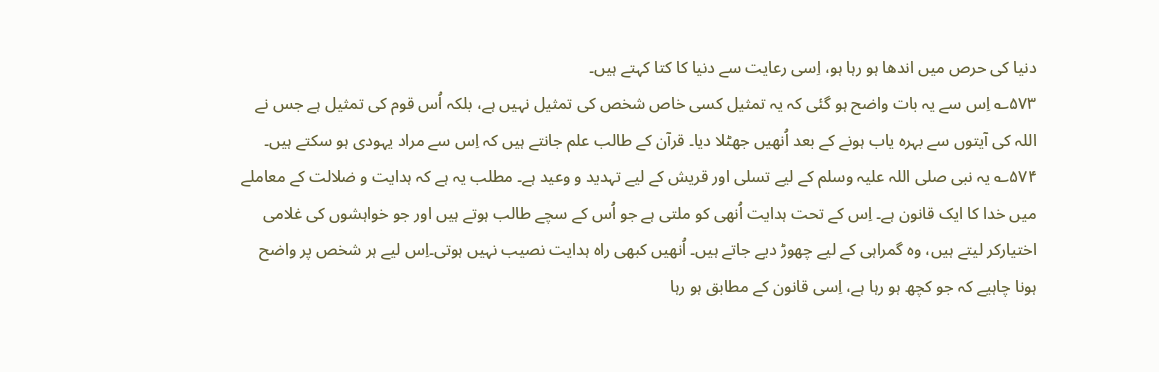دنیا کی حرص میں اندھا ہو رہا ہو، اِسی رعایت سے دنیا کا کتا کہتے ہیں۔
۵۷۳؎ اِس سے یہ بات واضح ہو گئی کہ یہ تمثیل کسی خاص شخص کی تمثیل نہیں ہے، بلکہ اُس قوم کی تمثیل ہے جس نے اللہ کی آیتوں سے بہرہ یاب ہونے کے بعد اُنھیں جھٹلا دیا۔ قرآن کے طالب علم جانتے ہیں کہ اِس سے مراد یہودی ہو سکتے ہیں۔
۵۷۴؎ یہ نبی صلی اللہ علیہ وسلم کے لیے تسلی اور قریش کے لیے تہدید و وعید ہے۔ مطلب یہ ہے کہ ہدایت و ضلالت کے معاملے میں خدا کا ایک قانون ہے۔ اِس کے تحت ہدایت اُنھی کو ملتی ہے جو اُس کے سچے طالب ہوتے ہیں اور جو خواہشوں کی غلامی اختیارکر لیتے ہیں، وہ گمراہی کے لیے چھوڑ دیے جاتے ہیں۔ اُنھیں کبھی راہ ہدایت نصیب نہیں ہوتی۔اِس لیے ہر شخص پر واضح ہونا چاہیے کہ جو کچھ ہو رہا ہے، اِسی قانون کے مطابق ہو رہا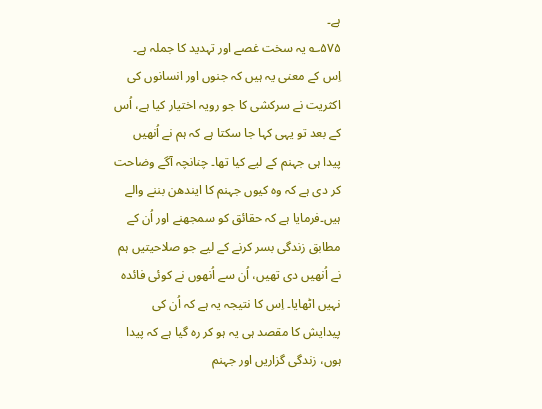ہے۔
۵۷۵؎ یہ سخت غصے اور تہدید کا جملہ ہے۔ اِس کے معنی یہ ہیں کہ جنوں اور انسانوں کی اکثریت نے سرکشی کا جو رویہ اختیار کیا ہے، اُس کے بعد تو یہی کہا جا سکتا ہے کہ ہم نے اُنھیں پیدا ہی جہنم کے لیے کیا تھا۔ چنانچہ آگے وضاحت کر دی ہے کہ وہ کیوں جہنم کا ایندھن بننے والے ہیں۔فرمایا ہے کہ حقائق کو سمجھنے اور اُن کے مطابق زندگی بسر کرنے کے لیے جو صلاحیتیں ہم نے اُنھیں دی تھیں، اُن سے اُنھوں نے کوئی فائدہ نہیں اٹھایا۔ اِس کا نتیجہ یہ ہے کہ اُن کی پیدایش کا مقصد ہی یہ ہو کر رہ گیا ہے کہ پیدا ہوں، زندگی گزاریں اور جہنم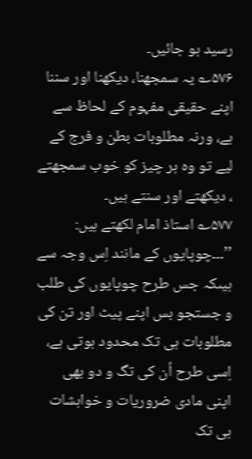رسید ہو جائیں۔
۵۷۶؎ یہ سمجھنا، دیکھنا اور سننا اپنے حقیقی مفہوم کے لحاظ سے ہے، ورنہ مطلوبات بطن و فرج کے لیے تو وہ ہر چیز کو خوب سمجھتے ، دیکھتے اور سنتے ہیں۔
۵۷۷؎ استاذ امام لکھتے ہیں:
’’۔۔۔چوپایوں کے مانند اِس وجہ سے ہیںکہ جس طرح چوپایوں کی طلب و جستجو بس اپنے پیٹ اور تن کی مطلوبات ہی تک محدود ہوتی ہے، اِسی طرح اُن کی تگ و دو بھی اپنی مادی ضروریات و خواہشات ہی تک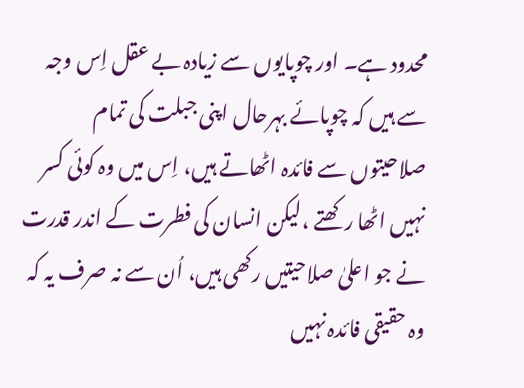محدود ہے۔ اور چوپایوں سے زیادہ بے عقل اِس وجہ سے ہیں کہ چوپائے بہرحال اپنی جبلت کی تمام صلاحیتوں سے فائدہ اٹھاتے ہیں، اِس میں وہ کوئی کسر نہیں اٹھا رکھتے ،لیکن انسان کی فطرت کے اندر قدرت نے جو اعلیٰ صلاحیتیں رکھی ہیں، اُن سے نہ صرف یہ کہ وہ حقیقی فائدہ نہیں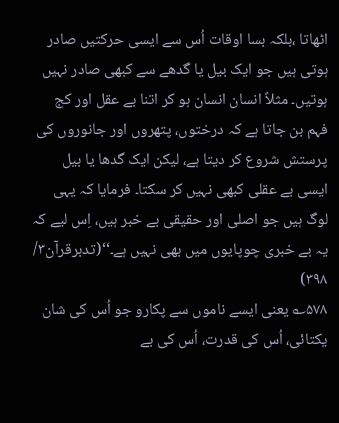اٹھاتا ،بلکہ بسا اوقات اُس سے ایسی حرکتیں صادر ہوتی ہیں جو ایک بیل یا گدھے سے کبھی صادر نہیں ہوتیں۔ مثلاً انسان انسان ہو کر اتنا بے عقل اور کج فہم بن جاتا ہے کہ درختوں، پتھروں اور جانوروں کی پرستش شروع کر دیتا ہے، لیکن ایک گدھا یا بیل ایسی بے عقلی کبھی نہیں کر سکتا۔ فرمایا کہ یہی لوگ ہیں جو اصلی اور حقیقی بے خبر ہیں، اِس لیے کہ یہ بے خبری چوپایوں میں بھی نہیں ہے۔‘‘(تدبرقرآن۳/ ۳۹۸)
۵۷۸؎ یعنی ایسے ناموں سے پکارو جو اُس کی شان یکتائی، اُس کی قدرت، اُس کی بے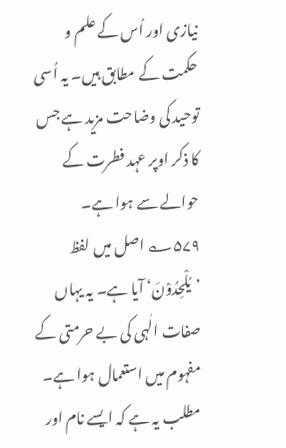نیازی اور اُس کے علم و حکمت کے مطابق ہیں۔ یہ اُسی توحید کی وضاحت مزید ہے جس کا ذکر اوپر عہد فطرت کے حوالے سے ہوا ہے۔
۵۷۹؎ اصل میں لفظ ’یُلْحِدُوْنَ‘ آیا ہے۔ یہ یہاں صفات الٰہی کی بے حرمتی کے مفہوم میں استعمال ہوا ہے۔ مطلب یہ ہے کہ ایسے نام اور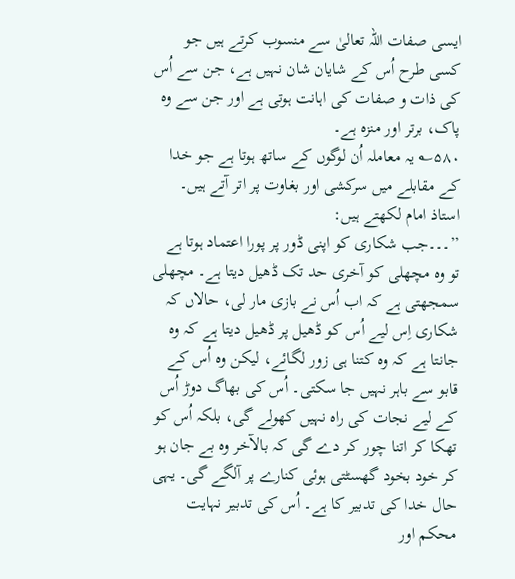ایسی صفات اللہ تعالیٰ سے منسوب کرتے ہیں جو کسی طرح اُس کے شایان شان نہیں ہے، جن سے اُس کی ذات و صفات کی اہانت ہوتی ہے اور جن سے وہ پاک، برتر اور منزہ ہے۔
۵۸۰؎ یہ معاملہ اُن لوگوں کے ساتھ ہوتا ہے جو خدا کے مقابلے میں سرکشی اور بغاوت پر اتر آتے ہیں۔ استاذ امام لکھتے ہیں:
’’۔۔۔جب شکاری کو اپنی ڈور پر پورا اعتماد ہوتا ہے تو وہ مچھلی کو آخری حد تک ڈھیل دیتا ہے۔ مچھلی سمجھتی ہے کہ اب اُس نے بازی مار لی، حالاں کہ شکاری اِس لیے اُس کو ڈھیل پر ڈھیل دیتا ہے کہ وہ جانتا ہے کہ وہ کتنا ہی زور لگائے، لیکن وہ اُس کے قابو سے باہر نہیں جا سکتی۔ اُس کی بھاگ دوڑ اُس کے لیے نجات کی راہ نہیں کھولے گی، بلکہ اُس کو تھکا کر اتنا چور کر دے گی کہ بالآخر وہ بے جان ہو کر خود بخود گھسٹتی ہوئی کنارے پر آلگے گی۔ یہی حال خدا کی تدبیر کا ہے۔ اُس کی تدبیر نہایت محکم اور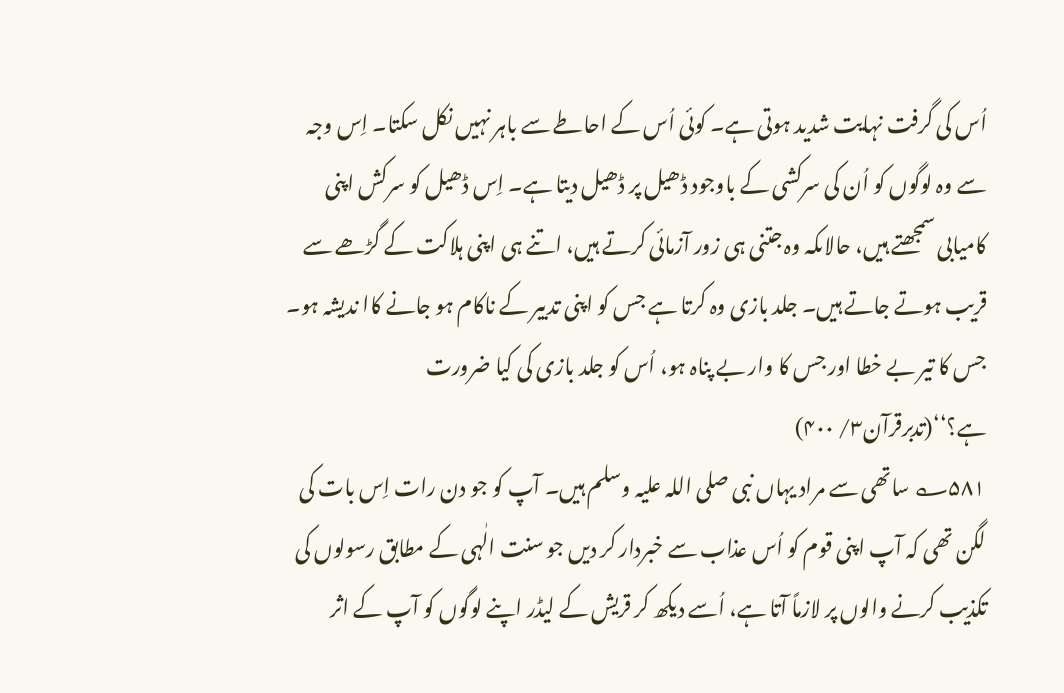اُس کی گرفت نہایت شدید ہوتی ہے۔ کوئی اُس کے احاطے سے باہر نہیں نکل سکتا۔ اِس وجہ سے وہ لوگوں کو اُن کی سرکشی کے باوجود ڈھیل پر ڈھیل دیتا ہے۔ اِس ڈھیل کو سرکش اپنی کامیابی سمجھتے ہیں، حالاںکہ وہ جتنی ہی زور آزمائی کرتے ہیں، اتنے ہی اپنی ہلاکت کے گڑھے سے قریب ہوتے جاتے ہیں۔ جلد بازی وہ کرتا ہے جس کو اپنی تدبیر کے ناکام ہو جانے کاا ندیشہ ہو۔ جس کا تیر بے خطا اور جس کا وار بے پناہ ہو، اُس کو جلد بازی کی کیا ضرورت ہے؟‘‘(تدبرقرآن۳/ ۴۰۰)
۵۸۱؎ ساتھی سے مراد یہاں نبی صلی اللہ علیہ وسلم ہیں۔ آپ کو جو دن رات اِس بات کی لگن تھی کہ آپ اپنی قوم کو اُس عذاب سے خبردار کر دیں جو سنت الٰہی کے مطابق رسولوں کی تکذیب کرنے والوں پر لازماً آتا ہے، اُسے دیکھ کر قریش کے لیڈر اپنے لوگوں کو آپ کے اثر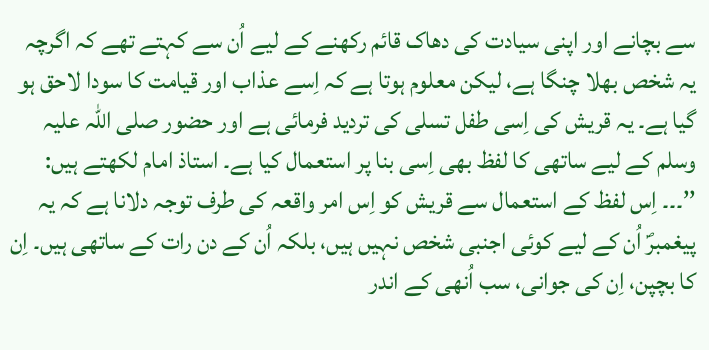سے بچانے اور اپنی سیادت کی دھاک قائم رکھنے کے لیے اُن سے کہتے تھے کہ اگرچہ یہ شخص بھلا چنگا ہے، لیکن معلوم ہوتا ہے کہ اِسے عذاب اور قیامت کا سودا لاحق ہو گیا ہے۔ یہ قریش کی اِسی طفل تسلی کی تردید فرمائی ہے اور حضور صلی اللہ علیہ وسلم کے لیے ساتھی کا لفظ بھی اِسی بنا پر استعمال کیا ہے۔ استاذ امام لکھتے ہیں:
’’۔۔۔ اِس لفظ کے استعمال سے قریش کو اِس امر واقعہ کی طرف توجہ دلانا ہے کہ یہ پیغمبرؐ اُن کے لیے کوئی اجنبی شخص نہیں ہیں، بلکہ اُن کے دن رات کے ساتھی ہیں۔ اِن کا بچپن، اِن کی جوانی، سب اُنھی کے اندر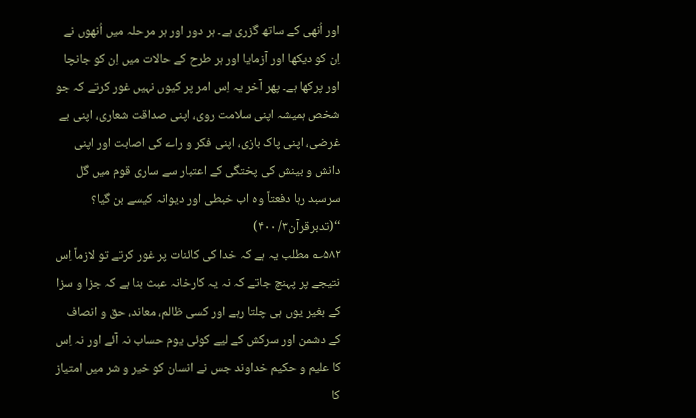اور اُنھی کے ساتھ گزری ہے۔ ہر دور اور ہر مرحلہ میں اُنھوں نے اِن کو دیکھا اور آزمایا اور ہر طرح کے حالات میں اِن کو جانچا اور پرکھا ہے۔ پھر آخر یہ اِس امر پر کیوں نہیں غور کرتے کہ جو شخص ہمیشہ اپنی سلامت روی، اپنی صداقت شعاری، اپنی بے غرضی، اپنی پاک بازی، اپنی فکر و راے کی اصابت اور اپنی دانش و بینش کی پختگی کے اعتبار سے ساری قوم میں گل سرسبد رہا دفعتاً وہ اب خبطی اور دیوانہ کیسے بن گیا؟ ‘‘(تدبرقرآن۳/ ۴۰۰)
۵۸۲؎ مطلب یہ ہے کہ خدا کی کائنات پر غور کرتے تو لازماً اِس نتیجے پر پہنچ جاتے کہ نہ یہ کارخانہ عبث بنا ہے کہ جزا و سزا کے بغیر یوں ہی چلتا رہے اور کسی ظالم، معاند، حق و انصاف کے دشمن اور سرکش کے لیے کوئی یوم حساب نہ آئے اور نہ اِس کا علیم و حکیم خداوند جس نے انسان کو خیر و شر میں امتیاز کا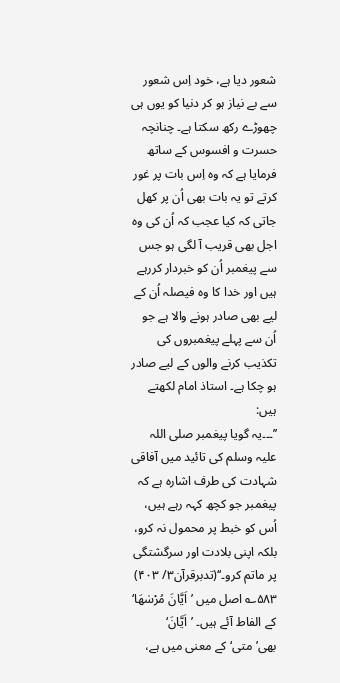شعور دیا ہے، خود اِس شعور سے بے نیاز ہو کر دنیا کو یوں ہی چھوڑے رکھ سکتا ہے۔ چنانچہ حسرت و افسوس کے ساتھ فرمایا ہے کہ وہ اِس بات پر غور کرتے تو یہ بات بھی اُن پر کھل جاتی کہ کیا عجب کہ اُن کی وہ اجل بھی قریب آ لگی ہو جس سے پیغمبر اُن کو خبردار کررہے ہیں اور خدا کا وہ فیصلہ اُن کے لیے بھی صادر ہونے والا ہے جو اُن سے پہلے پیغمبروں کی تکذیب کرنے والوں کے لیے صادر ہو چکا ہے۔ استاذ امام لکھتے ہیں:
’’۔۔۔یہ گویا پیغمبر صلی اللہ علیہ وسلم کی تائید میں آفاقی شہادت کی طرف اشارہ ہے کہ پیغمبر جو کچھ کہہ رہے ہیں، اُس کو خبط پر محمول نہ کرو، بلکہ اپنی بلادت اور سرگشتگی پر ماتم کرو۔‘‘(تدبرقرآن۳/ ۴۰۳)
۵۸۳؎ اصل میں ’اَیَّانَ مُرْسٰھَا‘ کے الفاط آئے ہیں۔ ’اَیَّانَ‘ بھی’متی‘کے معنی میں ہے،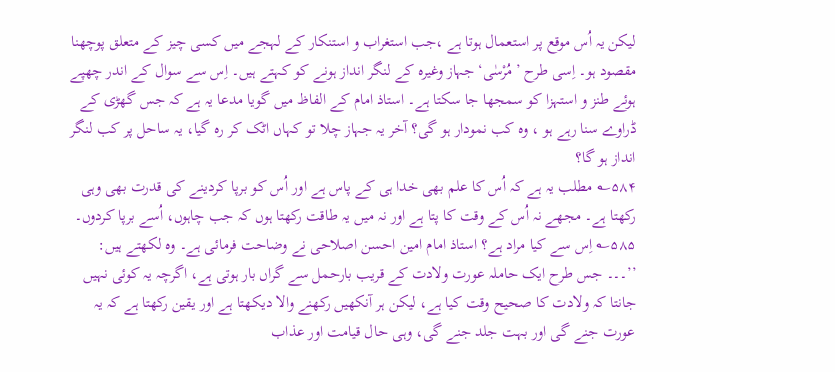لیکن یہ اُس موقع پر استعمال ہوتا ہے ،جب استغراب و استنکار کے لہجے میں کسی چیز کے متعلق پوچھنا مقصود ہو۔ اِسی طرح ’مُرْسٰی‘ جہاز وغیرہ کے لنگر انداز ہونے کو کہتے ہیں۔ اِس سے سوال کے اندر چھپے ہوئے طنز و استہزا کو سمجھا جا سکتا ہے۔ استاذ امام کے الفاظ میں گویا مدعا یہ ہے کہ جس گھڑی کے ڈراوے سنا رہے ہو ، وہ کب نمودار ہو گی؟ آخر یہ جہاز چلا تو کہاں اٹک کر رہ گیا، یہ ساحل پر کب لنگر انداز ہو گا؟
۵۸۴؎ مطلب یہ ہے کہ اُس کا علم بھی خدا ہی کے پاس ہے اور اُس کو برپا کردینے کی قدرت بھی وہی رکھتا ہے۔ مجھے نہ اُس کے وقت کا پتا ہے اور نہ میں یہ طاقت رکھتا ہوں کہ جب چاہوں، اُسے برپا کردوں۔
۵۸۵؎ اِس سے کیا مراد ہے؟ استاذ امام امین احسن اصلاحی نے وضاحت فرمائی ہے۔ وہ لکھتے ہیں:
’’۔۔۔ جس طرح ایک حاملہ عورت ولادت کے قریب بارحمل سے گراں بار ہوتی ہے، اگرچہ یہ کوئی نہیں جانتا کہ ولادت کا صحیح وقت کیا ہے، لیکن ہر آنکھیں رکھنے والا دیکھتا ہے اور یقین رکھتا ہے کہ یہ عورت جنے گی اور بہت جلد جنے گی، وہی حال قیامت اور عذاب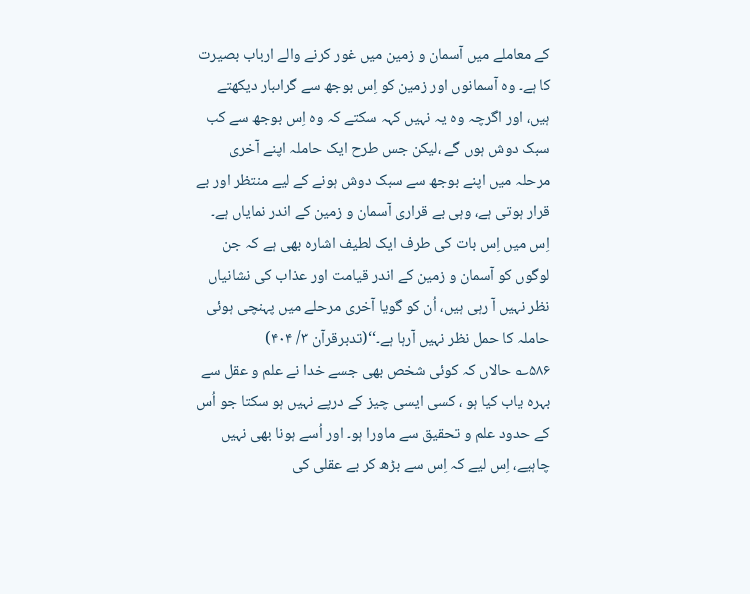کے معاملے میں آسمان و زمین میں غور کرنے والے ارباب بصیرت کا ہے۔ وہ آسمانوں اور زمین کو اِس بوجھ سے گراںبار دیکھتے ہیں، اور اگرچہ وہ یہ نہیں کہہ سکتے کہ وہ اِس بوجھ سے کب سبک دوش ہوں گے ،لیکن جس طرح ایک حاملہ اپنے آخری مرحلہ میں اپنے بوجھ سے سبک دوش ہونے کے لیے منتظر اور بے قرار ہوتی ہے، وہی بے قراری آسمان و زمین کے اندر نمایاں ہے۔ اِس میں اِس بات کی طرف ایک لطیف اشارہ بھی ہے کہ جن لوگوں کو آسمان و زمین کے اندر قیامت اور عذاب کی نشانیاں نظر نہیں آ رہی ہیں، اُن کو گویا آخری مرحلے میں پہنچی ہوئی حاملہ کا حمل نظر نہیں آرہا ہے۔‘‘(تدبرقرآن ۳/ ۴۰۴)
۵۸۶؎ حالاں کہ کوئی شخص بھی جسے خدا نے علم و عقل سے بہرہ یاب کیا ہو ، کسی ایسی چیز کے درپے نہیں ہو سکتا جو اُس کے حدود علم و تحقیق سے ماورا ہو۔ اور اُسے ہونا بھی نہیں چاہیے، اِس لیے کہ اِس سے بڑھ کر بے عقلی کی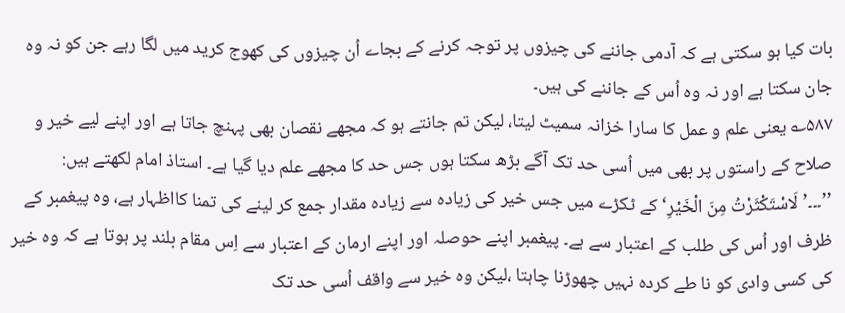بات کیا ہو سکتی ہے کہ آدمی جاننے کی چیزوں پر توجہ کرنے کے بجاے اُن چیزوں کی کھوج کرید میں لگا رہے جن کو نہ وہ جان سکتا ہے اور نہ وہ اُس کے جاننے کی ہیں۔
۵۸۷؎ یعنی علم و عمل کا سارا خزانہ سمیٹ لیتا، لیکن تم جانتے ہو کہ مجھے نقصان بھی پہنچ جاتا ہے اور اپنے لیے خیر و صلاح کے راستوں پر بھی میں اُسی حد تک آگے بڑھ سکتا ہوں جس حد کا مجھے علم دیا گیا ہے۔ استاذ امام لکھتے ہیں:
’’۔۔۔’لَاسْتَکْثَرْتُ مِنَ الْخَیْرِ‘ کے ٹکڑے میں جس خیر کی زیادہ سے زیادہ مقدار جمع کر لینے کی تمنا کااظہار ہے، وہ پیغمبر کے ظرف اور اُس کی طلب کے اعتبار سے ہے۔ پیغمبر اپنے حوصلہ اور اپنے ارمان کے اعتبار سے اِس مقام بلند پر ہوتا ہے کہ وہ خیر کی کسی وادی کو نا طے کردہ نہیں چھوڑنا چاہتا ،لیکن وہ خیر سے واقف اُسی حد تک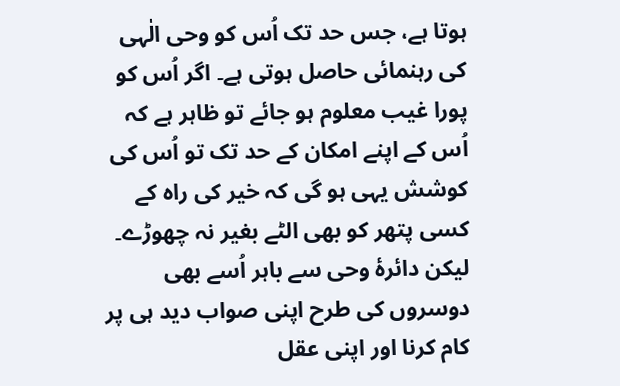ہوتا ہے، جس حد تک اُس کو وحی الٰہی کی رہنمائی حاصل ہوتی ہے۔ اگر اُس کو پورا غیب معلوم ہو جائے تو ظاہر ہے کہ اُس کے اپنے امکان کے حد تک تو اُس کی کوشش یہی ہو گی کہ خیر کی راہ کے کسی پتھر کو بھی الٹے بغیر نہ چھوڑے۔ لیکن دائرۂ وحی سے باہر اُسے بھی دوسروں کی طرح اپنی صواب دید ہی پر کام کرنا اور اپنی عقل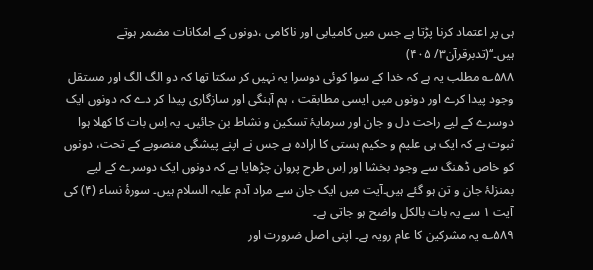ہی پر اعتماد کرنا پڑتا ہے جس میں کامیابی اور ناکامی ،دونوں کے امکانات مضمر ہوتے ہیں۔‘‘(تدبرقرآن۳/ ۴۰۵)
۵۸۸؎ مطلب یہ ہے کہ خدا کے سوا کوئی دوسرا یہ نہیں کر سکتا تھا کہ دو الگ الگ اور مستقل وجود پیدا کرے اور دونوں میں ایسی مطابقت ، ہم آہنگی اور سازگاری پیدا کر دے کہ دونوں ایک دوسرے کے لیے راحت دل و جان اور سرمایۂ تسکین و نشاط بن جائیں۔ یہ اِس بات کا کھلا ہوا ثبوت ہے کہ ایک ہی علیم و حکیم ہستی کا ارادہ ہے جس نے اپنے پیشگی منصوبے کے تحت، دونوں کو خاص ڈھنگ سے وجود بخشا اور اِس طرح پروان چڑھایا ہے کہ دونوں ایک دوسرے کے لیے بمنزلۂ جان و تن ہو گئے ہیں۔آیت میں ایک جان سے مراد آدم علیہ السلام ہیں۔ سورۂ نساء (۴) کی آیت ۱ سے یہ بات بالکل واضح ہو جاتی ہے۔
۵۸۹؎ یہ مشرکین کا عام رویہ ہے۔ اپنی اصل ضرورت اور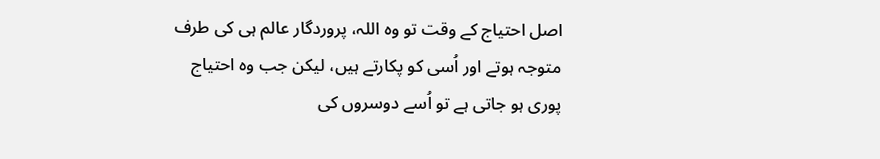اصل احتیاج کے وقت تو وہ اللہ، پروردگار عالم ہی کی طرف متوجہ ہوتے اور اُسی کو پکارتے ہیں، لیکن جب وہ احتیاج پوری ہو جاتی ہے تو اُسے دوسروں کی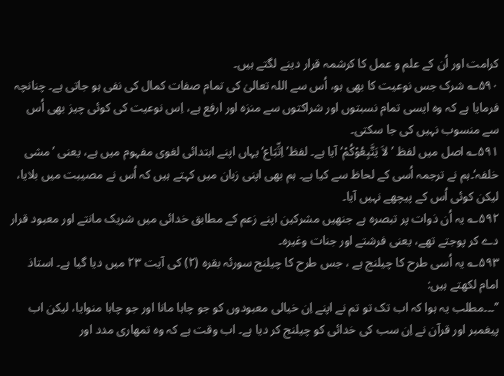کرامت اور اُن کے علم و عمل کا کرشمہ قرار دینے لگتے ہیں۔
۵۹۰؎ شرک جس نوعیت کا بھی ہو، اُس سے اللہ تعالیٰ کی تمام صفات کمال کی نفی ہو جاتی ہے۔ چنانچہ فرمایا ہے کہ وہ ایسی تمام نسبتوں اور شراکتوں سے منزہ اور ارفع ہے، اِس نوعیت کی کوئی چیز بھی اُس سے منسوب نہیں کی جا سکتی۔
۵۹۱؎ اصل میں لفظ ’لاَ یَتَّبِعُوْکُمْ‘ آیا ہے۔ لفظ’اِتِّبَاع‘یہاں اپنے ابتدائی لغوی مفہوم میں ہے، یعنی ’مشی خلفہ‘۔ہم نے ترجمہ اُسی کے لحاظ سے کیا ہے۔ ہم بھی اپنی زبان میں کہتے ہیں کہ اُس نے مصیبت میں بلایا، لیکن کوئی اُس کے پیچھے نہیں آیا۔
۵۹۲؎ یہ اُن ذوات پر تبصرہ ہے جنھیں مشرکین اپنے زعم کے مطابق خدائی میں شریک مانتے اور معبود قرار دے کر پوجتے تھے، یعنی فرشتے اور جنات وغیرہ۔
۵۹۳؎ یہ اُسی طرح کا چیلنج ہے ، جس طرح کا چیلنج سورئہ بقرہ (۲) کی آیت ۲۳ میں دیا گیا ہے۔ استاذ امام لکھتے ہیں:
’’۔۔۔مطلب یہ ہوا کہ اب تک تو تم نے اپنے اِن خیالی معبودوں کو جو چاہا مانا اور جو چاہا منوایا، لیکن اب پیغمبر اور قرآن نے اِن سب کی خدائی کو چیلنج کر دیا ہے۔ اب وقت ہے کہ وہ تمھاری مدد اور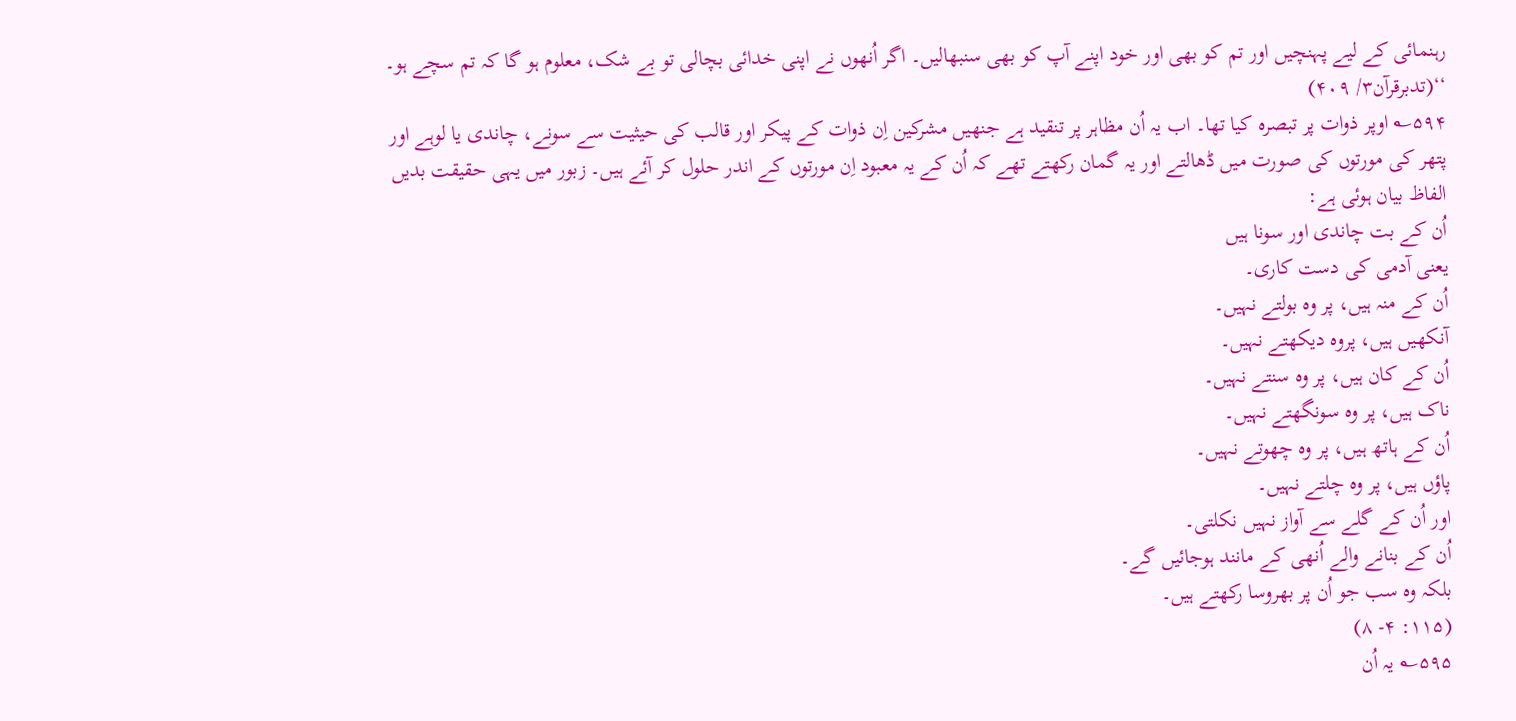رہنمائی کے لیے پہنچیں اور تم کو بھی اور خود اپنے آپ کو بھی سنبھالیں۔ اگر اُنھوں نے اپنی خدائی بچالی تو بے شک، معلوم ہو گا کہ تم سچے ہو۔ ‘‘(تدبرقرآن۳/ ۴۰۹)
۵۹۴؎ اوپر ذوات پر تبصرہ کیا تھا۔ اب یہ اُن مظاہر پر تنقید ہے جنھیں مشرکین اِن ذوات کے پیکر اور قالب کی حیثیت سے سونے، چاندی یا لوہے اور پتھر کی مورتوں کی صورت میں ڈھالتے اور یہ گمان رکھتے تھے کہ اُن کے یہ معبود اِن مورتوں کے اندر حلول کر آئے ہیں۔ زبور میں یہی حقیقت بدیں الفاظ بیان ہوئی ہے:
اُن کے بت چاندی اور سونا ہیں
یعنی آدمی کی دست کاری۔
اُن کے منہ ہیں، پر وہ بولتے نہیں۔
آنکھیں ہیں، پروہ دیکھتے نہیں۔
اُن کے کان ہیں، پر وہ سنتے نہیں۔
ناک ہیں، پر وہ سونگھتے نہیں۔
اُن کے ہاتھ ہیں، پر وہ چھوتے نہیں۔
پاؤں ہیں، پر وہ چلتے نہیں۔
اور اُن کے گلے سے آواز نہیں نکلتی۔
اُن کے بنانے والے اُنھی کے مانند ہوجائیں گے۔
بلکہ وہ سب جو اُن پر بھروسا رکھتے ہیں۔
(۱۱۵: ۴- ۸)
۵۹۵؎ یہ اُن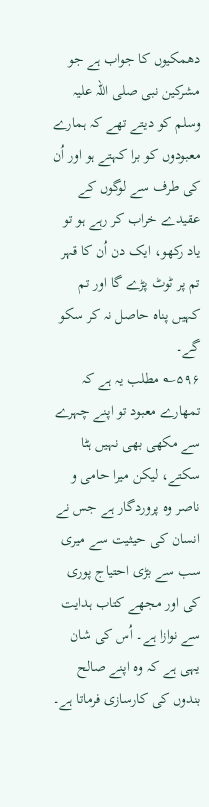دھمکیوں کا جواب ہے جو مشرکین نبی صلی اللہ علیہ وسلم کو دیتے تھے کہ ہمارے معبودوں کو برا کہتے ہو اور اُن کی طرف سے لوگوں کے عقیدے خراب کر رہے ہو تو یاد رکھو، ایک دن اُن کا قہر تم پر ٹوٹ پڑے گا اور تم کہیں پناہ حاصل نہ کر سکو گے۔
۵۹۶؎ مطلب یہ ہے کہ تمھارے معبود تو اپنے چہرے سے مکھی بھی نہیں ہٹا سکتے، لیکن میرا حامی و ناصر وہ پروردگار ہے جس نے انسان کی حیثیت سے میری سب سے بڑی احتیاج پوری کی اور مجھے کتاب ہدایت سے نوازا ہے۔ اُس کی شان یہی ہے کہ وہ اپنے صالح بندوں کی کارسازی فرماتا ہے۔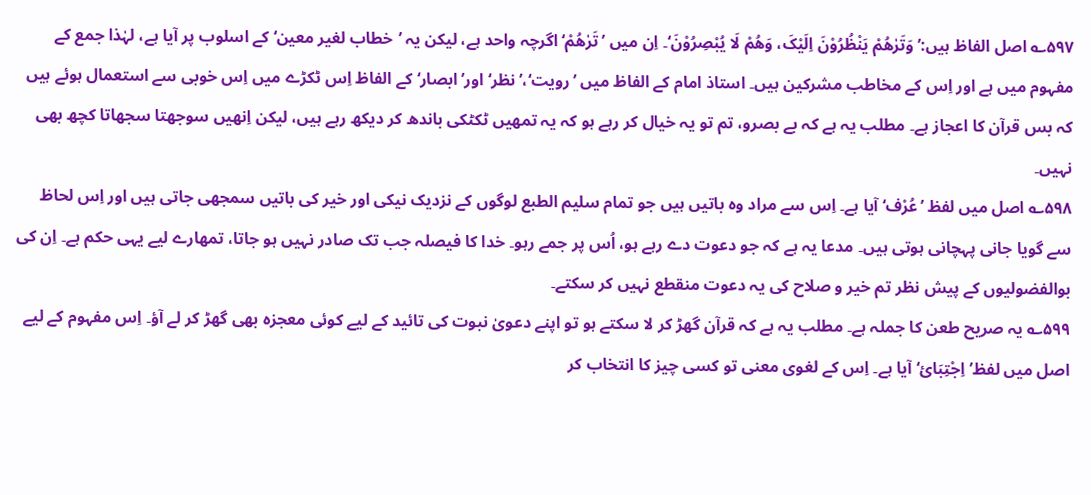۵۹۷؎ اصل الفاظ ہیں:’وَتَرٰھُمْ یَنْظُرُوْنَ اِلَیْکَ، وَھُمْ لَا یُبْصِرُوْنَ‘۔ اِن میں ’تَرٰھُمْ‘ اگرچہ واحد ہے، لیکن یہ ’خطاب لغیر معین‘ کے اسلوب پر آیا ہے، لہٰذا جمع کے مفہوم میں ہے اور اِس کے مخاطب مشرکین ہیں۔ استاذ امام کے الفاظ میں ’رویت‘،’نظر‘اور’ابصار‘کے الفاظ اِس ٹکڑے میں اِس خوبی سے استعمال ہوئے ہیں کہ بس قرآن کا اعجاز ہے۔ مطلب یہ ہے کہ بے بصرو، تم تو یہ خیال کر رہے ہو کہ یہ تمھیں ٹکٹکی باندھ کر دیکھ رہے ہیں، لیکن اِنھیں سوجھتا سجھاتا کچھ بھی نہیں۔
۵۹۸؎ اصل میں لفظ ’عُرْف‘ آیا ہے۔ اِس سے مراد وہ باتیں ہیں جو تمام سلیم الطبع لوگوں کے نزدیک نیکی اور خیر کی باتیں سمجھی جاتی ہیں اور اِس لحاظ سے گویا جانی پہچانی ہوتی ہیں۔ مدعا یہ ہے کہ جو دعوت دے رہے ہو، اُس پر جمے رہو۔ خدا کا فیصلہ جب تک صادر نہیں ہو جاتا، تمھارے لیے یہی حکم ہے۔ اِن کی بوالفضولیوں کے پیش نظر تم خیر و صلاح کی یہ دعوت منقطع نہیں کر سکتے۔
۵۹۹؎ یہ صریح طعن کا جملہ ہے۔ مطلب یہ ہے کہ قرآن گھڑ کر لا سکتے ہو تو اپنے دعویٰ نبوت کی تائید کے لیے کوئی معجزہ بھی گھڑ کر لے آؤ۔ اِس مفہوم کے لیے اصل میں لفظ’اِجْتِبَائ‘آیا ہے۔ اِس کے لغوی معنی تو کسی چیز کا انتخاب کر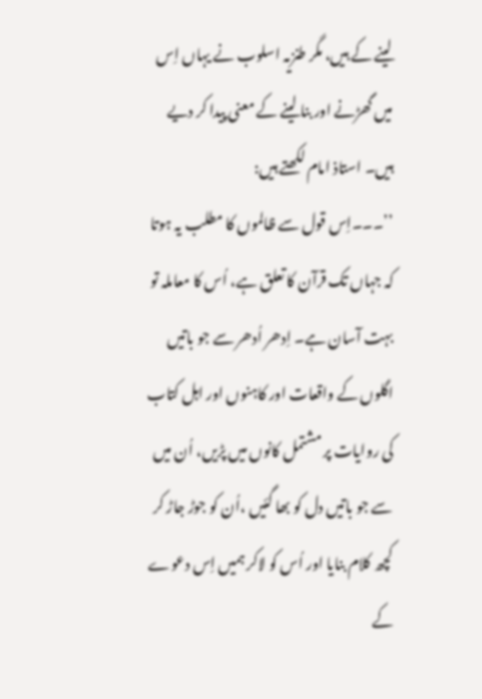لینے کے ہیں، مگر طنزیہ اسلوب نے یہاں اِس میں گھڑنے اور بنا لینے کے معنی پیدا کر دیے ہیں۔ استاذ امام لکھتے ہیں:
’’۔۔۔اِس قول سے ظالموں کا مطلب یہ ہوتا کہ جہاں تک قرآن کا تعلق ہے، اُس کا معاملہ تو بہت آسان ہے۔ اِدھر اُدھر سے جو باتیں اگلوں کے واقعات اور کاہنوں اور اہل کتاب کی روایات پر مشتمل کانوں میں پڑیں، اُن میں سے جو باتیں دل کو بھا گئیں ،اُن کو جوڑ جاڑ کر کچھ کلام بنایا اور اُس کو لاکر ہمیں اِس دعوے کے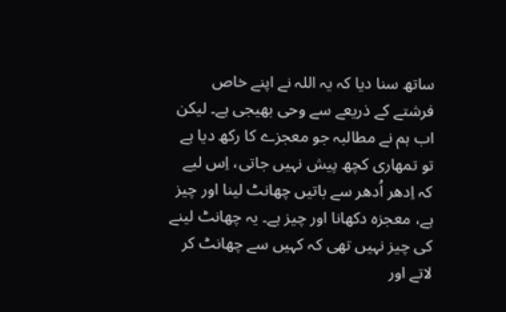ساتھ سنا دیا کہ یہ اللہ نے اپنے خاص فرشتے کے ذریعے سے وحی بھیجی ہے۔ لیکن اب ہم نے مطالبہ جو معجزے کا رکھ دیا ہے تو تمھاری کچھ پیش نہیں جاتی، اِس لیے کہ اِدھر اُدھر سے باتیں چھانٹ لینا اور چیز ہے، معجزہ دکھانا اور چیز ہے۔ یہ چھانٹ لینے کی چیز نہیں تھی کہ کہیں سے چھانٹ کر لاتے اور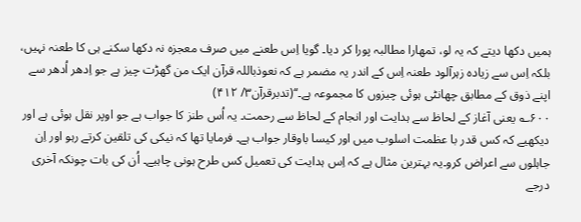ہمیں دکھا دیتے کہ یہ لو، تمھارا مطالبہ پورا کر دیا۔ گویا اِس طعنے میں صرف معجزہ نہ دکھا سکنے ہی کا طعنہ نہیں، بلکہ اِس سے زیادہ زہرآلود طعنہ اِس کے اندر یہ مضمر ہے کہ نعوذباللہ قرآن ایک من گھڑت چیز ہے جو اِدھر اُدھر سے اپنے ذوق کے مطابق چھانٹی ہوئی چیزوں کا مجموعہ ہے۔‘‘(تدبرقرآن۳/ ۴۱۲)
۶۰۰؎ یعنی آغاز کے لحاظ سے ہدایت اور انجام کے لحاظ سے رحمت۔ یہ اُس طنز کا جواب ہے جو اوپر نقل ہوئی ہے اور دیکھیے کہ کس قدر با عظمت اسلوب میں اور کیسا باوقار جواب ہے۔ فرمایا تھا کہ نیکی کی تلقین کرتے رہو اور اِن جاہلوں سے اعراض کرو۔یہ بہترین مثال ہے کہ اِس ہدایت کی تعمیل کس طرح ہونی چاہیے۔ اُن کی بات چونکہ آخری درجے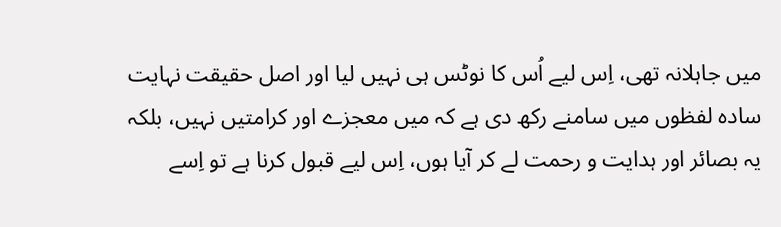میں جاہلانہ تھی، اِس لیے اُس کا نوٹس ہی نہیں لیا اور اصل حقیقت نہایت سادہ لفظوں میں سامنے رکھ دی ہے کہ میں معجزے اور کرامتیں نہیں، بلکہ یہ بصائر اور ہدایت و رحمت لے کر آیا ہوں، اِس لیے قبول کرنا ہے تو اِسے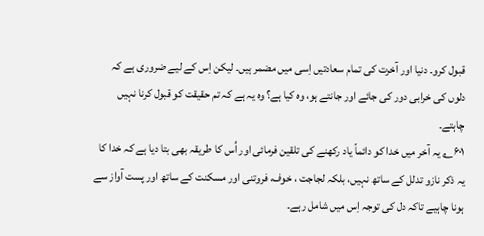قبول کرو۔ دنیا اور آخرت کی تمام سعادتیں اِسی میں مضمر ہیں۔ لیکن اِس کے لیے ضروری ہے کہ دلوں کی خرابی دور کی جائے اور جانتے ہو، وہ کیا ہے؟ وہ یہ ہے کہ تم حقیقت کو قبول کرنا نہیں چاہتے۔
۶۰۱؎ یہ آخر میں خدا کو دائماً یاد رکھنے کی تلقین فرمائی اور اُس کا طریقہ بھی بتا دیا ہے کہ خدا کا یہ ذکر نازو تدلل کے ساتھ نہیں، بلکہ لجاجت ، خوف، فروتنی اور مسکنت کے ساتھ اور پست آواز سے ہونا چاہیے تاکہ دل کی توجہ اِس میں شامل رہے۔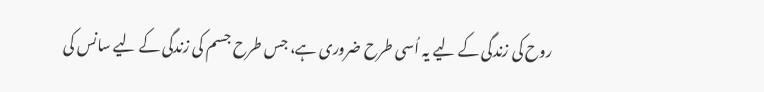روح کی زندگی کے لیے یہ اُسی طرح ضروری ہے، جس طرح جسم کی زندگی کے لیے سانس کی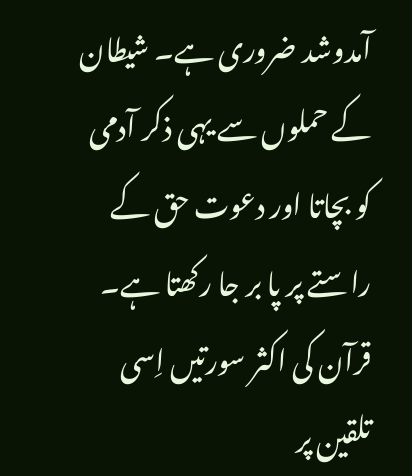آمدوشد ضروری ہے۔ شیطان کے حملوں سے یہی ذکر آدمی کو بچاتا اور دعوت حق کے راستے پر پا بر جا رکھتا ہے۔ قرآن کی اکثر سورتیں اِسی تلقین پر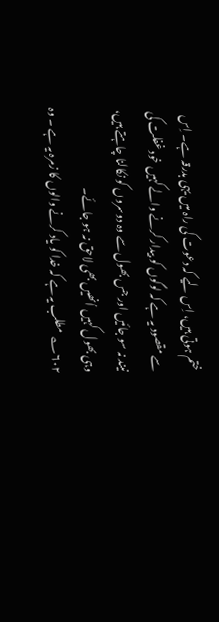ختم ہوتی ہیں، اِس لیے کہ دعوت کی راہ میں یہی بدرقہ ہے۔ اِس سے مقصود یہ ہے کہ لوگوں کو بیدار کرنے والے کہیں خود غفلت کی نیند نہ سو جائیں اور جس بھول سے وہ دوسروں کو نکالنا چاہتے ہیں، وہی بھول کہیں اُنھیں بھی لاحق نہ ہو جائے۔
۶۰۲؎ مطلب یہ ہے کہ خدا کو یاد کرنے والوں کا زمرہ یہ ہے ۔ وہ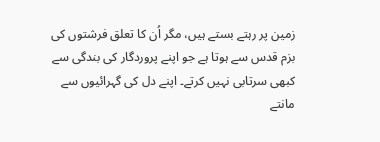زمین پر رہتے بستے ہیں، مگر اُن کا تعلق فرشتوں کی بزم قدس سے ہوتا ہے جو اپنے پروردگار کی بندگی سے کبھی سرتابی نہیں کرتے۔ اپنے دل کی گہرائیوں سے مانتے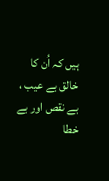ہیں کہ اُن کا خالق بے عیب ، بے نقص اور بے خطا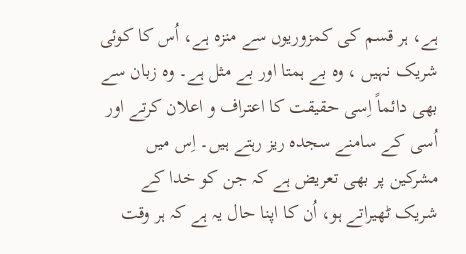ہے، ہر قسم کی کمزوریوں سے منزہ ہے، اُس کا کوئی شریک نہیں ، وہ بے ہمتا اور بے مثل ہے۔ وہ زبان سے بھی دائماً اِسی حقیقت کا اعتراف و اعلان کرتے اور اُسی کے سامنے سجدہ ریز رہتے ہیں۔ اِس میں مشرکین پر بھی تعریض ہے کہ جن کو خدا کے شریک ٹھیراتے ہو، اُن کا اپنا حال یہ ہے کہ ہر وقت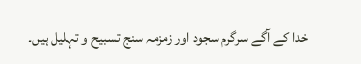خدا کے آگے سرگرم سجود اور زمزمہ سنج تسبیح و تہلیل ہیں۔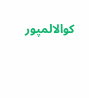کوالالمپور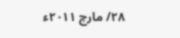۲۸/ مارچ ۲۰۱۱ء